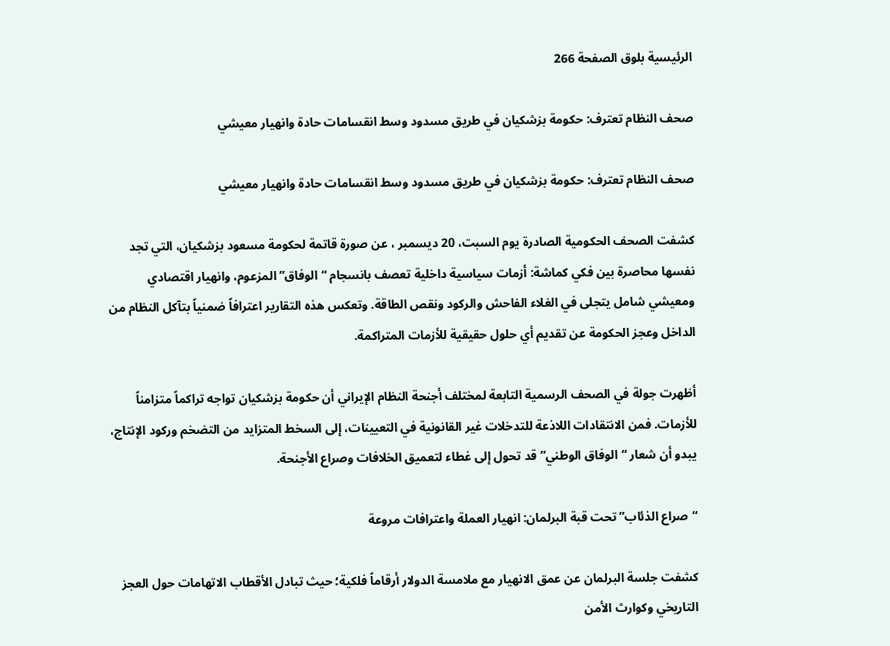الرئيسية بلوق الصفحة 266

صحف النظام تعترف: حكومة بزشكيان في طريق مسدود وسط انقسامات حادة وانهيار معيشي

صحف النظام تعترف: حكومة بزشكيان في طريق مسدود وسط انقسامات حادة وانهيار معيشي

كشفت الصحف الحكومية الصادرة يوم السبت، 20 ديسمبر ، عن صورة قاتمة لحكومة مسعود بزشكيان، التي تجد نفسها محاصرة بين فكي كماشة: أزمات سياسية داخلية تعصف بانسجام “الوفاق” المزعوم، وانهيار اقتصادي ومعيشي شامل يتجلى في الغلاء الفاحش والركود ونقص الطاقة. وتعكس هذه التقارير اعترافاً ضمنياً بتآكل النظام من الداخل وعجز الحكومة عن تقديم أي حلول حقيقية للأزمات المتراكمة.

أظهرت جولة في الصحف الرسمية التابعة لمختلف أجنحة النظام الإيراني أن حكومة بزشكيان تواجه تراکماً متزامناً للأزمات. فمن الانتقادات اللاذعة للتدخلات غير القانونية في التعيينات، إلى السخط المتزايد من التضخم وركود الإنتاج، يبدو أن شعار “الوفاق الوطني” قد تحول إلى غطاء لتعميق الخلافات وصراع الأجنحة.

“صراع الذئاب” تحت قبة البرلمان: انهيار العملة واعترافات مروعة

كشفت جلسة البرلمان عن عمق الانهيار مع ملامسة الدولار أرقاماً فلكية؛ حيث تبادل الأقطاب الاتهامات حول العجز التاريخي وكوارث الأمن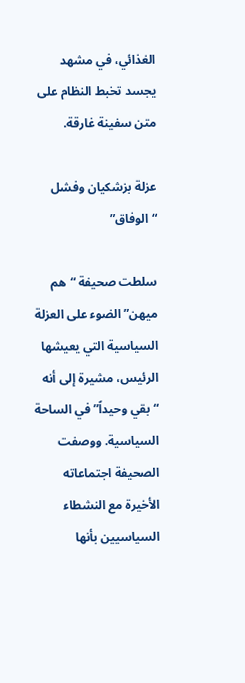الغذائي، في مشهد يجسد تخبط النظام على متن سفينة غارقة.

عزلة بزشكيان وفشل “الوفاق”

سلطت صحيفة “هم ميهن” الضوء على العزلة السياسية التي يعيشها الرئيس، مشيرة إلى أنه “بقي وحيداً” في الساحة السياسية. ووصفت الصحيفة اجتماعاته الأخيرة مع النشطاء السياسيين بأنها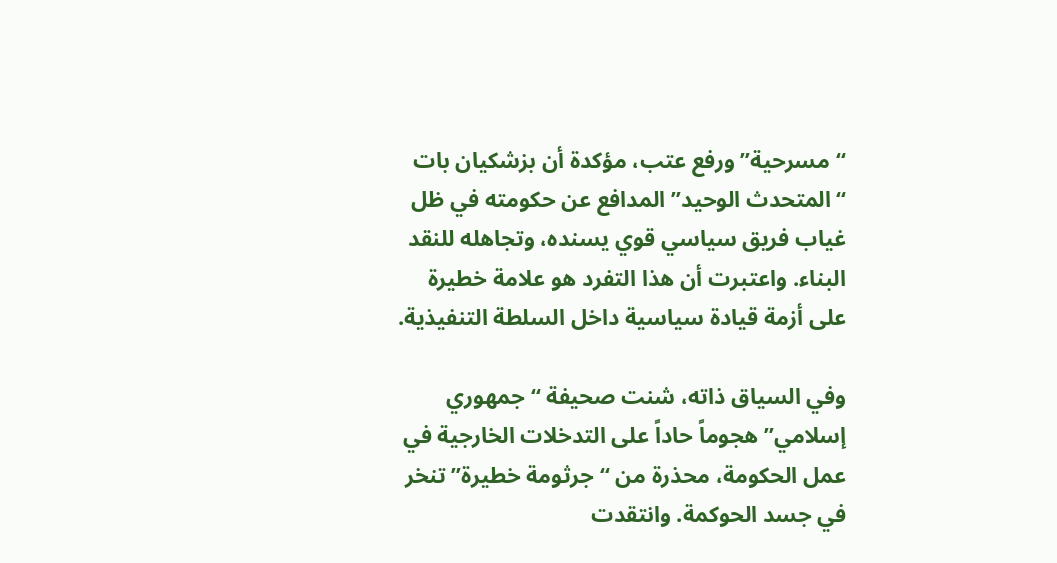“مسرحية” ورفع عتب، مؤكدة أن بزشكيان بات “المتحدث الوحيد” المدافع عن حكومته في ظل غياب فريق سياسي قوي يسنده، وتجاهله للنقد البناء. واعتبرت أن هذا التفرد هو علامة خطيرة على أزمة قيادة سياسية داخل السلطة التنفيذية.

وفي السياق ذاته، شنت صحيفة “جمهوري إسلامي” هجوماً حاداً على التدخلات الخارجية في عمل الحكومة، محذرة من “جرثومة‌ خطيرة” تنخر في جسد الحوكمة. وانتقدت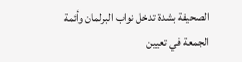الصحيفة بشدة تدخل نواب البرلمان وأئمة الجمعة في تعيين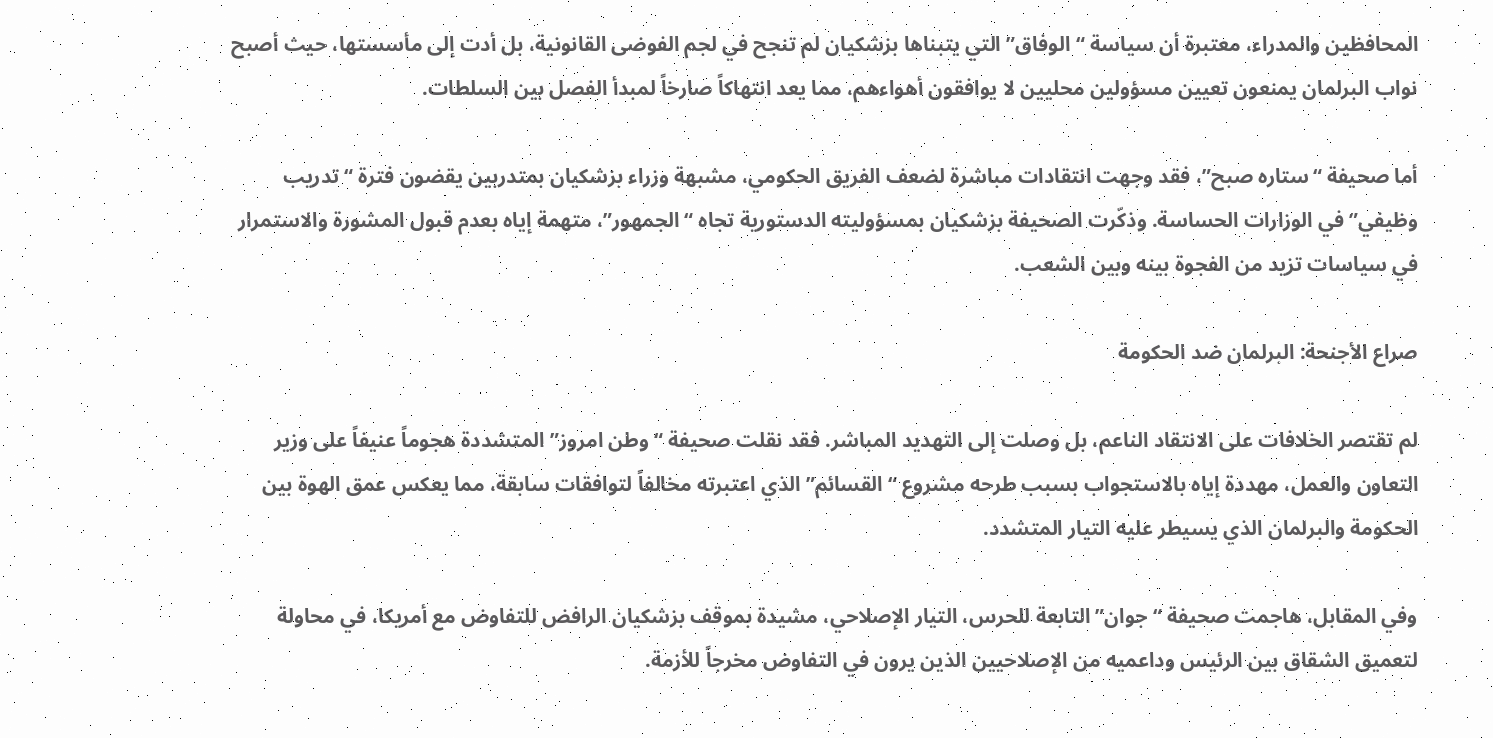المحافظين والمدراء، معتبرة أن سياسة “الوفاق” التي يتبناها بزشكيان لم تنجح في لجم الفوضى القانونية، بل أدت إلى مأسستها، حيث أصبح نواب البرلمان يمنعون تعيين مسؤولين محليين لا يوافقون أهواءهم، مما يعد انتهاكاً صارخاً لمبدأ الفصل بين السلطات.

أما صحيفة “ستاره صبح”، فقد وجهت انتقادات مباشرة لضعف الفريق الحكومي، مشبهة وزراء بزشكيان بمتدربين يقضون فترة “تدريب وظيفي” في الوزارات الحساسة. وذكّرت الصحيفة بزشكيان بمسؤوليته الدستورية تجاه “الجمهور”، متهمة إياه بعدم قبول المشورة والاستمرار في سياسات تزيد من الفجوة بينه وبين الشعب.

صراع الأجنحة: البرلمان ضد الحكومة

لم تقتصر الخلافات على الانتقاد الناعم، بل وصلت إلى التهديد المباشر. فقد نقلت صحيفة “وطن امروز” المتشددة هجوماً عنيفاً على وزير التعاون والعمل، مهددة إياه بالاستجواب بسبب طرحه مشروع “القسائم” الذي اعتبرته مخالفاً لتوافقات سابقة، مما يعكس عمق الهوة بين الحكومة والبرلمان الذي يسيطر عليه التيار المتشدد.

وفي المقابل، هاجمت صحيفة “جوان” التابعة للحرس، التيار الإصلاحي، مشيدة بموقف بزشكيان الرافض للتفاوض مع أمريكا، في محاولة لتعميق الشقاق بين الرئيس وداعميه من الإصلاحيين الذين يرون في التفاوض مخرجاً للأزمة.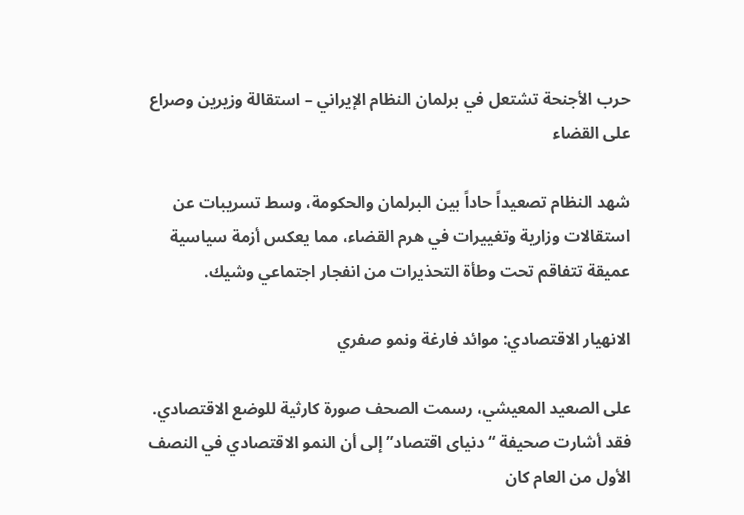حرب الأجنحة تشتعل في برلمان النظام الإيراني – استقالة وزيرين وصراع على القضاء

شهد النظام تصعيداً حاداً بين البرلمان والحكومة، وسط تسريبات عن استقالات وزارية وتغييرات في هرم القضاء، مما يعكس أزمة سياسية عميقة تتفاقم تحت وطأة التحذيرات من انفجار اجتماعي وشيك.

الانهيار الاقتصادي: موائد فارغة ونمو صفري

على الصعيد المعيشي، رسمت الصحف صورة كارثية للوضع الاقتصادي. فقد أشارت صحيفة “دنيای اقتصاد” إلى أن النمو الاقتصادي في النصف الأول من العام كان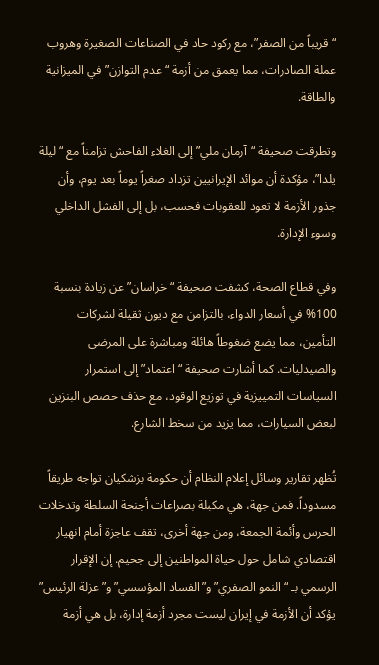“قريباً من الصفر”، مع ركود حاد في الصناعات الصغيرة وهروب عملة الصادرات، مما يعمق من أزمة “عدم التوازن” في الميزانية والطاقة.

وتطرقت صحيفة “آرمان ملي” إلى الغلاء الفاحش تزامناً مع “ليلة يلدا”، مؤكدة أن موائد الإيرانيين تزداد صغراً يوماً بعد يوم، وأن جذور الأزمة لا تعود للعقوبات فحسب، بل إلى الفشل الداخلي وسوء الإدارة.

وفي قطاع الصحة، كشفت صحيفة “خراسان” عن زيادة بنسبة 100% في أسعار الدواء، بالتزامن مع ديون ثقيلة لشركات التأمين، مما يضع ضغوطاً هائلة ومباشرة على المرضى والصيدليات. كما أشارت صحيفة “اعتماد” إلى استمرار السياسات التمييزية في توزيع الوقود، مع حذف حصص البنزين لبعض السيارات، مما يزيد من سخط الشارع.

تُظهر تقارير وسائل إعلام النظام أن حكومة بزشكيان تواجه طريقاً مسدوداً. فمن جهة، هي مكبلة بصراعات أجنحة السلطة وتدخلات الحرس وأئمة الجمعة، ومن جهة أخرى، تقف عاجزة أمام انهيار اقتصادي شامل حول حياة المواطنين إلى جحيم. إن الإقرار الرسمي بـ “النمو الصفري” و”الفساد المؤسسي” و”عزلة الرئيس” يؤكد أن الأزمة في إيران ليست مجرد أزمة إدارة، بل هي أزمة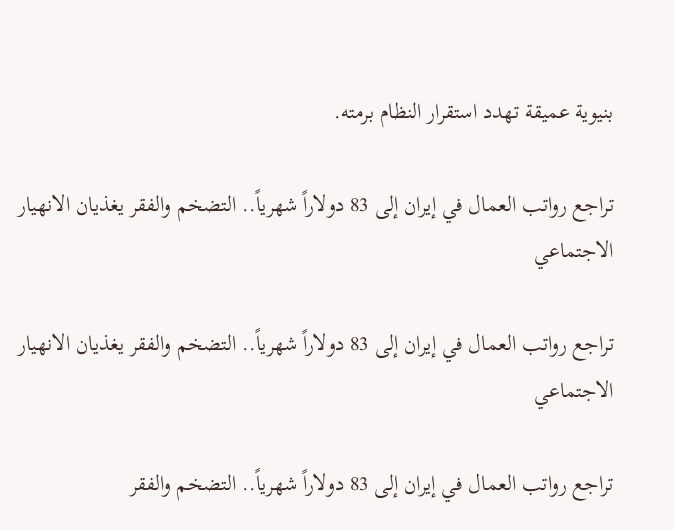بنيوية عميقة تهدد استقرار النظام برمته.

تراجع رواتب العمال في إيران إلى 83 دولاراً شهرياً.. التضخم والفقر يغذيان الانهيار الاجتماعي

تراجع رواتب العمال في إيران إلى 83 دولاراً شهرياً.. التضخم والفقر يغذيان الانهيار الاجتماعي

تراجع رواتب العمال في إيران إلى 83 دولاراً شهرياً.. التضخم والفقر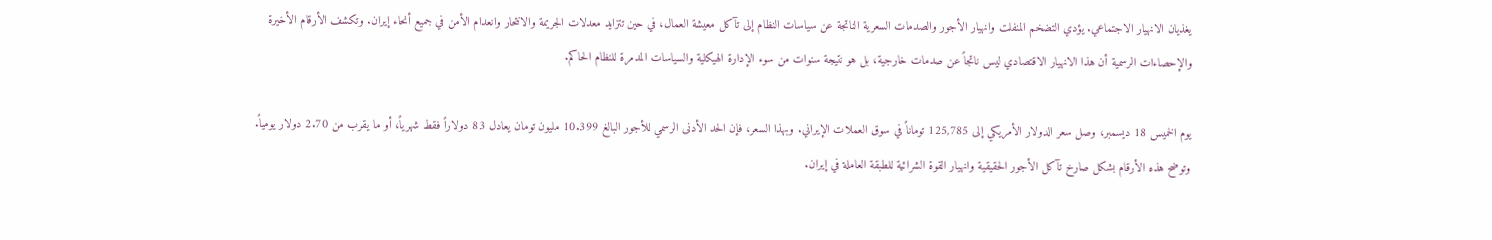يغذيان الانهيار الاجتماعي. يؤدي التضخم المنفلت وانهيار الأجور والصدمات السعرية الناتجة عن سياسات النظام إلى تآكل معيشة العمال، في حين تتزايد معدلات الجريمة والانتحار وانعدام الأمن في جميع أنحاء إيران. وتكشف الأرقام الأخيرة والإحصاءات الرسمية أن هذا الانهيار الاقتصادي ليس ناتجاً عن صدمات خارجية، بل هو نتيجة سنوات من سوء الإدارة الهيكلية والسياسات المدمرة للنظام الحاكم.

يوم الخميس 18 ديسمبر، وصل سعر الدولار الأمريكي إلى 125,785 توماناً في سوق العملات الإيراني. وبهذا السعر، فإن الحد الأدنى الرسمي للأجور البالغ 10.399 مليون تومان يعادل 83 دولاراً فقط شهرياً، أو ما يقرب من 2.70 دولار يومياً. وتوضح هذه الأرقام بشكل صارخ تآكل الأجور الحقيقية وانهيار القوة الشرائية للطبقة العاملة في إيران.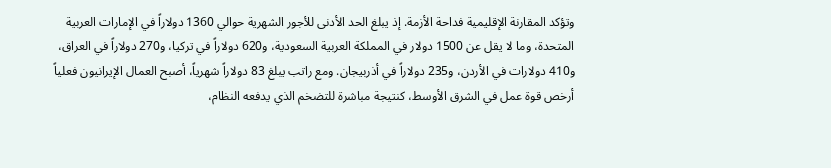وتؤكد المقارنة الإقليمية فداحة الأزمة. إذ يبلغ الحد الأدنى للأجور الشهرية حوالي 1360 دولاراً في الإمارات العربية المتحدة، وما لا يقل عن 1500 دولار في المملكة العربية السعودية، و620 دولاراً في تركيا، و270 دولاراً في العراق، و410 دولارات في الأردن، و235 دولاراً في أذربيجان. ومع راتب يبلغ 83 دولاراً شهرياً، أصبح العمال الإيرانيون فعلياً أرخص قوة عمل في الشرق الأوسط، كنتيجة مباشرة للتضخم الذي يدفعه النظام،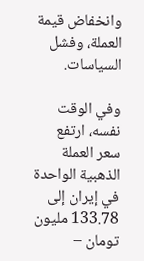وانخفاض قيمة العملة، وفشل السياسات.

وفي الوقت نفسه، ارتفع سعر العملة الذهبية الواحدة في إيران إلى 133.78 مليون تومان –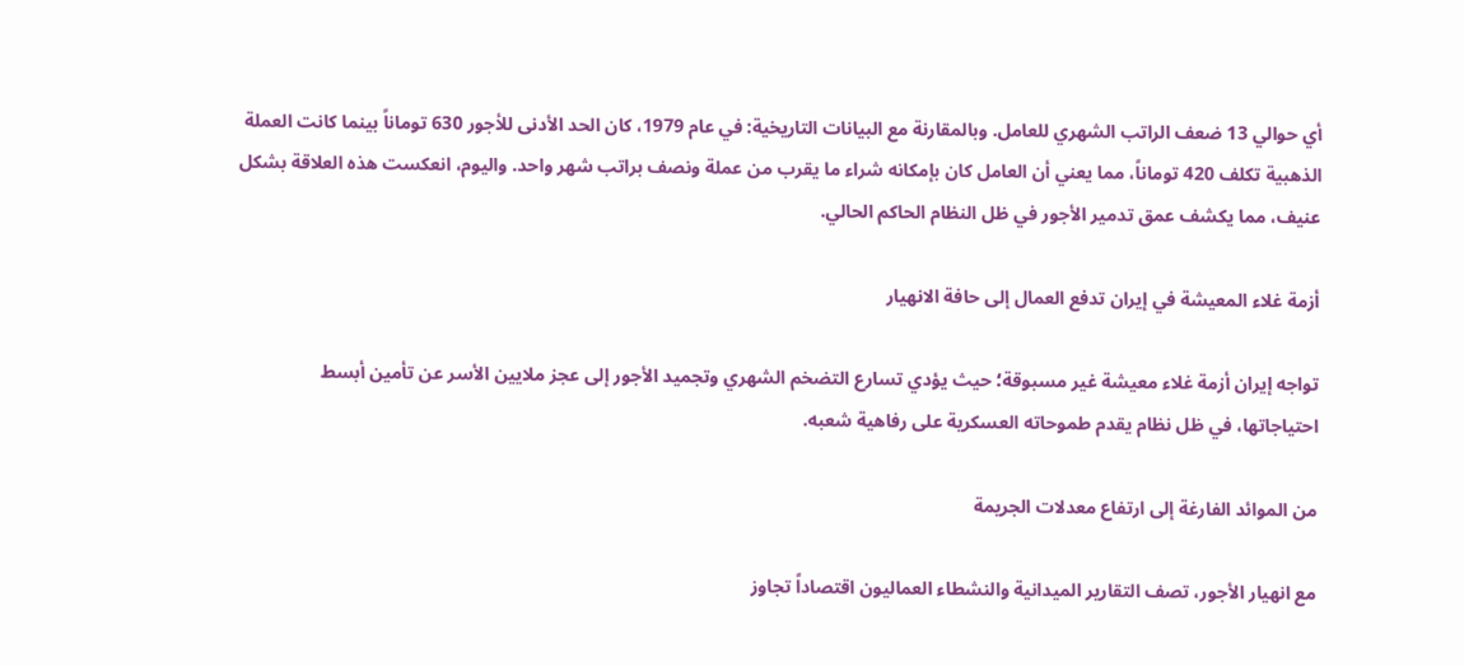أي حوالي 13 ضعف الراتب الشهري للعامل. وبالمقارنة مع البيانات التاريخية: في عام 1979، كان الحد الأدنى للأجور 630 توماناً بينما كانت العملة الذهبية تكلف 420 توماناً، مما يعني أن العامل كان بإمكانه شراء ما يقرب من عملة ونصف براتب شهر واحد. واليوم، انعكست هذه العلاقة بشكل عنيف، مما يكشف عمق تدمير الأجور في ظل النظام الحاكم الحالي.

أزمة غلاء المعيشة في إيران تدفع العمال إلى حافة الانهيار

تواجه إيران أزمة غلاء معيشة غير مسبوقة؛ حيث يؤدي تسارع التضخم الشهري وتجميد الأجور إلى عجز ملايين الأسر عن تأمين أبسط احتياجاتها، في ظل نظام يقدم طموحاته العسكرية على رفاهية شعبه.

من الموائد الفارغة إلى ارتفاع معدلات الجريمة

مع انهيار الأجور، تصف التقارير الميدانية والنشطاء العماليون اقتصاداً تجاوز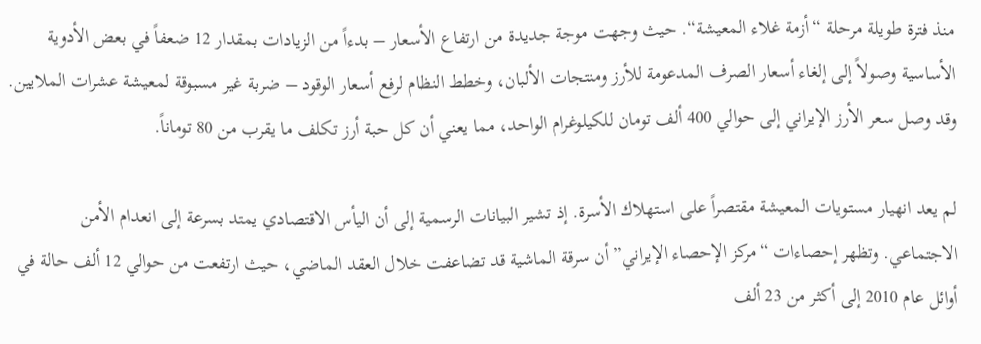منذ فترة طويلة مرحلة “أزمة غلاء المعيشة“. حيث وجهت موجة جديدة من ارتفاع الأسعار – بدءاً من الزيادات بمقدار 12 ضعفاً في بعض الأدوية الأساسية وصولاً إلى إلغاء أسعار الصرف المدعومة للأرز ومنتجات الألبان، وخطط النظام لرفع أسعار الوقود – ضربة غير مسبوقة لمعيشة عشرات الملايين. وقد وصل سعر الأرز الإيراني إلى حوالي 400 ألف تومان للكيلوغرام الواحد، مما يعني أن كل حبة أرز تكلف ما يقرب من 80 توماناً.

لم يعد انهيار مستويات المعيشة مقتصراً على استهلاك الأسرة. إذ تشير البيانات الرسمية إلى أن اليأس الاقتصادي يمتد بسرعة إلى انعدام الأمن الاجتماعي. وتظهر إحصاءات “مركز الإحصاء الإيراني” أن سرقة الماشية قد تضاعفت خلال العقد الماضي، حيث ارتفعت من حوالي 12 ألف حالة في أوائل عام 2010 إلى أكثر من 23 ألف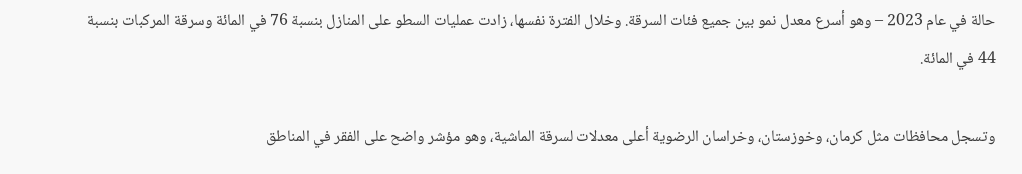حالة في عام 2023 – وهو أسرع معدل نمو بين جميع فئات السرقة. وخلال الفترة نفسها، زادت عمليات السطو على المنازل بنسبة 76 في المائة وسرقة المركبات بنسبة 44 في المائة.

وتسجل محافظات مثل كرمان، وخوزستان، وخراسان الرضوية أعلى معدلات لسرقة الماشية، وهو مؤشر واضح على الفقر في المناطق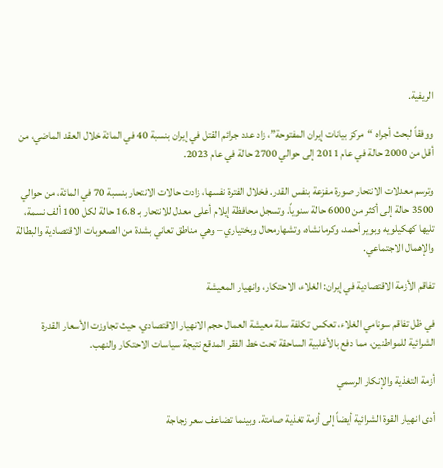الريفية.

ووفقاً لبحث أجراه “مركز بيانات إيران المفتوحة”، زاد عدد جرائم القتل في إيران بنسبة 40 في المائة خلال العقد الماضي، من أقل من 2000 حالة في عام 2011 إلى حوالي 2700 حالة في عام 2023.

وترسم معدلات الانتحار صورة مفزعة بنفس القدر. فخلال الفترة نفسها، زادت حالات الانتحار بنسبة 70 في المائة، من حوالي 3500 حالة إلى أكثر من 6000 حالة سنوياً. وتسجل محافظة إيلام أعلى معدل للانتحار بـ 16.8 حالة لكل 100 ألف نسمة، تليها كهكيلويه وبوير أحمد، وکرمانشاه، وتشهارمحال وبختياري – وهي مناطق تعاني بشدة من الصعوبات الاقتصادية والبطالة والإهمال الاجتماعي.

تفاقم الأزمة الاقتصادية في إيران: الغلاء، الاحتكار، وانهيار المعيشة

في ظل تفاقم سونامي الغلاء، تعكس تكلفة سلة معيشة العمال حجم الانهيار الاقتصادي، حيث تجاوزت الأسعار القدرة الشرائية للمواطنين، مما دفع بالأغلبية الساحقة تحت خط الفقر المدقع نتيجة سياسات الاحتكار والنهب.

أزمة التغذية والإنكار الرسمي

أدى انهيار القوة الشرائية أيضاً إلى أزمة تغذية صامتة. وبينما تضاعف سعر زجاجة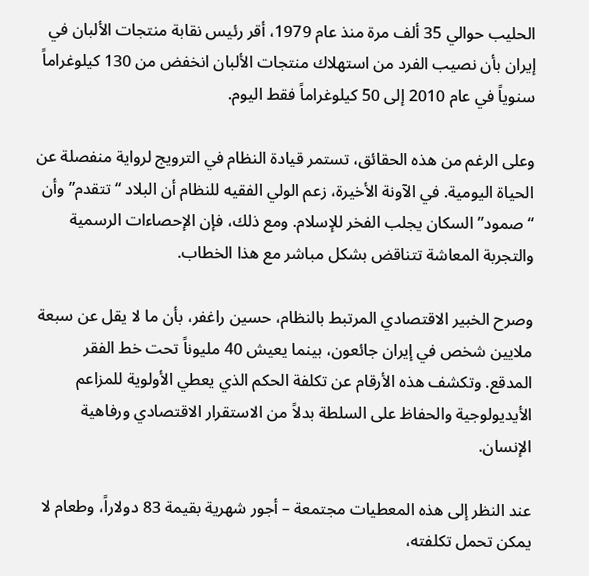الحليب حوالي 35 ألف مرة منذ عام 1979، أقر رئيس نقابة منتجات الألبان في إيران بأن نصيب الفرد من استهلاك منتجات الألبان انخفض من 130 كيلوغراماً سنوياً في عام 2010 إلى 50 كيلوغراماً فقط اليوم.

وعلى الرغم من هذه الحقائق، تستمر قيادة النظام في الترويج لرواية منفصلة عن الحياة اليومية. في الآونة الأخيرة، زعم الولي الفقيه للنظام أن البلاد “تتقدم” وأن “صمود” السكان يجلب الفخر للإسلام. ومع ذلك، فإن الإحصاءات الرسمية والتجربة المعاشة تتناقض بشكل مباشر مع هذا الخطاب.

وصرح الخبير الاقتصادي المرتبط بالنظام، حسين راغفر، بأن ما لا يقل عن سبعة ملايين شخص في إيران جائعون، بينما يعيش 40 مليوناً تحت خط الفقر المدقع. وتكشف هذه الأرقام عن تكلفة الحكم الذي يعطي الأولوية للمزاعم الأيديولوجية والحفاظ على السلطة بدلاً من الاستقرار الاقتصادي ورفاهية الإنسان.

عند النظر إلى هذه المعطيات مجتمعة – أجور شهرية بقيمة 83 دولاراً، وطعام لا يمكن تحمل تكلفته،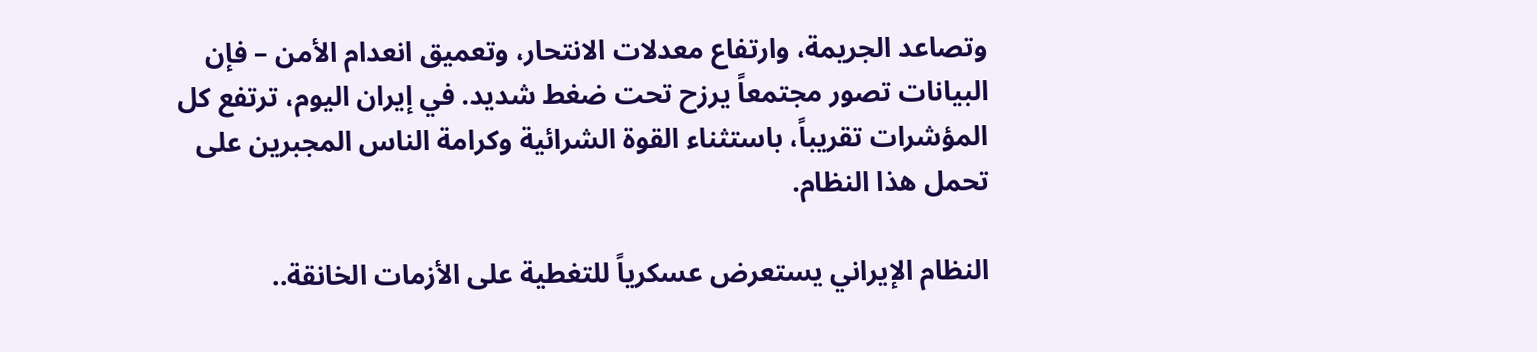وتصاعد الجريمة، وارتفاع معدلات الانتحار، وتعميق انعدام الأمن – فإن البيانات تصور مجتمعاً يرزح تحت ضغط شديد. في إيران اليوم، ترتفع كل المؤشرات تقريباً، باستثناء القوة الشرائية وكرامة الناس المجبرين على تحمل هذا النظام.

النظام الإيراني يستعرض عسكرياً للتغطية على الأزمات الخانقة..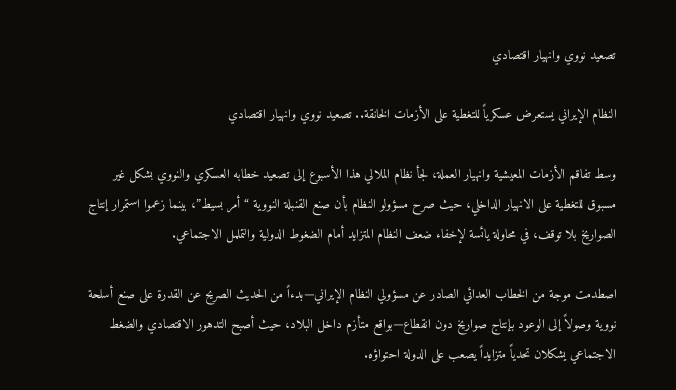تصعيد نووي وانهيار اقتصادي

النظام الإيراني يستعرض عسكرياً للتغطية على الأزمات الخانقة.. تصعيد نووي وانهيار اقتصادي

وسط تفاقم الأزمات المعيشية وانهيار العملة، لجأ نظام الملالي هذا الأسبوع إلى تصعيد خطابه العسكري والنووي بشكل غير مسبوق للتغطية على الانهيار الداخلي، حيث صرح مسؤولو النظام بأن صنع القنبلة النووية “أمر بسيط”، بينما زعموا استمرار إنتاج الصواريخ بلا توقف، في محاولة يائسة لإخفاء ضعف النظام المتزايد أمام الضغوط الدولية والتململ الاجتماعي.

اصطدمت موجة من الخطاب العدائي الصادر عن مسؤولي النظام الإيراني—بدءاً من الحديث الصريح عن القدرة على صنع أسلحة نووية وصولاً إلى الوعود بإنتاج صواريخ دون انقطاع—بواقع متأزم داخل البلاد، حيث أصبح التدهور الاقتصادي والضغط الاجتماعي يشكلان تحدياً متزايداً يصعب على الدولة احتواؤه.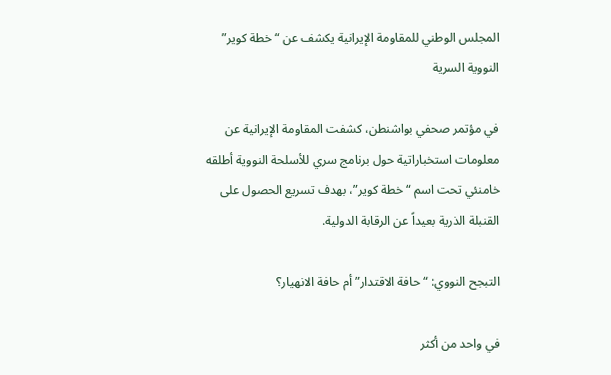المجلس الوطني للمقاومة الإيرانية يكشف عن “خطة كوير” النووية السرية

في مؤتمر صحفي بواشنطن، كشفت المقاومة الإيرانية عن معلومات استخباراتية حول برنامج سري للأسلحة النووية أطلقه خامنئي تحت اسم “خطة كوير”، بهدف تسريع الحصول على القنبلة الذرية بعيداً عن الرقابة الدولية.

التبجح النووي: “حافة الاقتدار” أم حافة الانهيار؟

في واحد من أكثر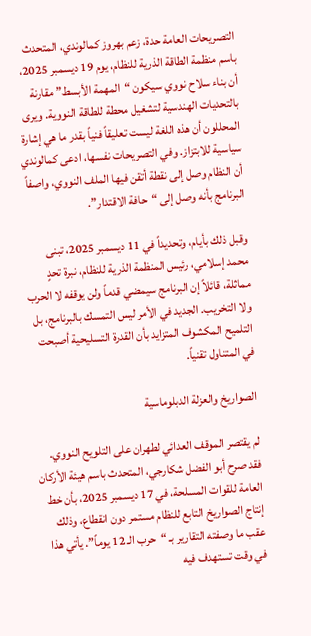التصريحات العامة حدة، زعم بهروز كمالوندي، المتحدث باسم منظمة الطاقة الذرية للنظام، يوم 19 ديسمبر 2025، أن بناء سلاح نووي سيكون “المهمة الأبسط” مقارنة بالتحديات الهندسية لتشغيل محطة للطاقة النووية. ويرى المحللون أن هذه اللغة ليست تعليقاً فنياً بقدر ما هي إشارة سياسية للابتزاز. وفي التصريحات نفسها، ادعى كمالوندي أن النظام وصل إلى نقطة أتقن فيها الملف النووي، واصفاً البرنامج بأنه وصل إلى “حافة الاقتدار”.

وقبل ذلك بأيام، وتحديداً في 11 ديسمبر 2025، تبنى محمد إسلامي، رئيس المنظمة الذرية للنظام، نبرة تحدٍ مماثلة، قائلاً إن البرنامج سيمضي قدماً ولن يوقفه لا الحرب ولا التخريب. الجديد في الأمر ليس التمسك بالبرنامج، بل التلميح المكشوف المتزايد بأن القدرة التسليحية أصبحت في المتناول تقنياً.

الصواريخ والعزلة الدبلوماسية

لم يقتصر الموقف العدائي لطهران على التلويح النووي. فقد صرح أبو الفضل شكارجي، المتحدث باسم هيئة الأركان العامة للقوات المسلحة، في 17 ديسمبر 2025، بأن خط إنتاج الصواريخ التابع للنظام مستمر دون انقطاع، وذلك عقب ما وصفته التقارير بـ “حرب الـ 12 يوماً”. يأتي هذا في وقت تستهدف فيه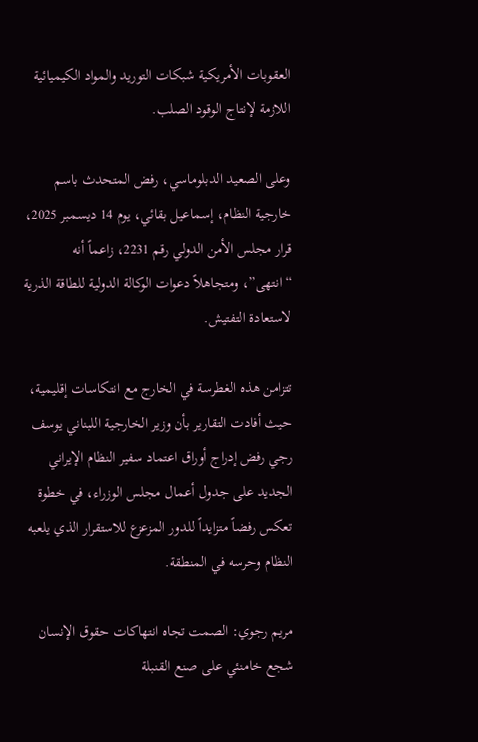العقوبات الأمريكية شبكات التوريد والمواد الكيميائية اللازمة لإنتاج الوقود الصلب.

وعلى الصعيد الدبلوماسي، رفض المتحدث باسم خارجية النظام، إسماعيل بقائي، يوم 14 ديسمبر 2025، قرار مجلس الأمن الدولي رقم 2231، زاعماً أنه “انتهى”، ومتجاهلاً دعوات الوكالة الدولية للطاقة الذرية لاستعادة التفتيش.

تتزامن هذه الغطرسة في الخارج مع انتكاسات إقليمية، حيث أفادت التقارير بأن وزير الخارجية اللبناني يوسف رجي رفض إدراج أوراق اعتماد سفير النظام الإيراني الجديد على جدول أعمال مجلس الوزراء، في خطوة تعكس رفضاً متزايداً للدور المزعزع للاستقرار الذي يلعبه النظام وحرسه في المنطقة.

مريم رجوي: الصمت تجاه انتهاكات حقوق الإنسان شجع خامنئي على صنع القنبلة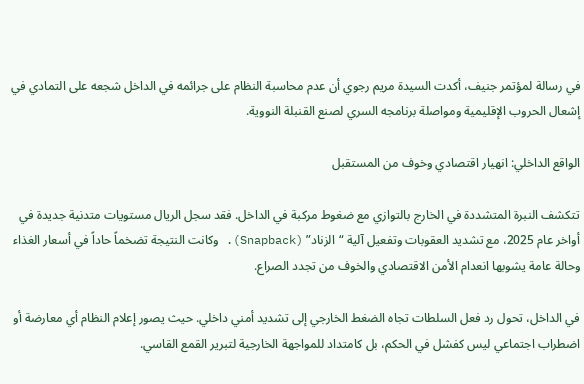في رسالة لمؤتمر جنيف، أكدت السيدة مريم رجوي أن عدم محاسبة النظام على جرائمه في الداخل شجعه على التمادي في إشعال الحروب الإقليمية ومواصلة برنامجه السري لصنع القنبلة النووية.

الواقع الداخلي: انهيار اقتصادي وخوف من المستقبل

تتكشف النبرة المتشددة في الخارج بالتوازي مع ضغوط مركبة في الداخل. فقد سجل الريال مستويات متدنية جديدة في أواخر عام 2025، مع تشديد العقوبات وتفعيل آلية “الزناد” (Snapback). وكانت النتيجة تضخماً حاداً في أسعار الغذاء وحالة عامة يشوبها انعدام الأمن الاقتصادي والخوف من تجدد الصراع.

في الداخل، تحول رد فعل السلطات تجاه الضغط الخارجي إلى تشديد أمني داخلي. حيث يصور إعلام النظام أي معارضة أو اضطراب اجتماعي ليس كفشل في الحكم، بل كامتداد للمواجهة الخارجية لتبرير القمع القاسي.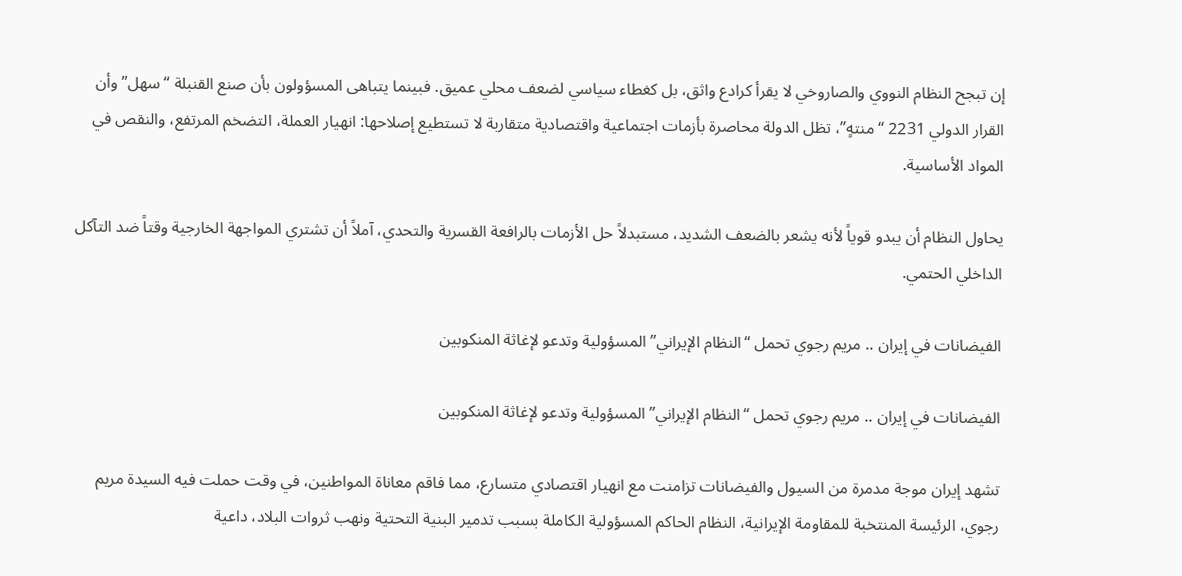إن تبجح النظام النووي والصاروخي لا يقرأ كرادع واثق، بل كغطاء سياسي لضعف محلي عميق. فبينما يتباهى المسؤولون بأن صنع القنبلة “سهل” وأن القرار الدولي 2231 “منتهٍ”، تظل الدولة محاصرة بأزمات اجتماعية واقتصادية متقاربة لا تستطيع إصلاحها: انهيار العملة، التضخم المرتفع، والنقص في المواد الأساسية.

يحاول النظام أن يبدو قوياً لأنه يشعر بالضعف الشديد، مستبدلاً حل الأزمات بالرافعة القسرية والتحدي، آملاً أن تشتري المواجهة الخارجية وقتاً ضد التآكل الداخلي الحتمي.

الفيضانات في إيران .. مریم رجوي تحمل “النظام الإيراني” المسؤولية وتدعو لإغاثة المنكوبين

الفيضانات في إيران .. مریم رجوي تحمل “النظام الإيراني” المسؤولية وتدعو لإغاثة المنكوبين

تشهد إيران موجة مدمرة من السيول والفيضانات تزامنت مع انهيار اقتصادي متسارع، مما فاقم معاناة المواطنين، في وقت حملت فيه السيدة مريم رجوي، الرئيسة المنتخبة للمقاومة الإيرانية، النظام الحاكم المسؤولية الكاملة بسبب تدمير البنية التحتية ونهب ثروات البلاد، داعية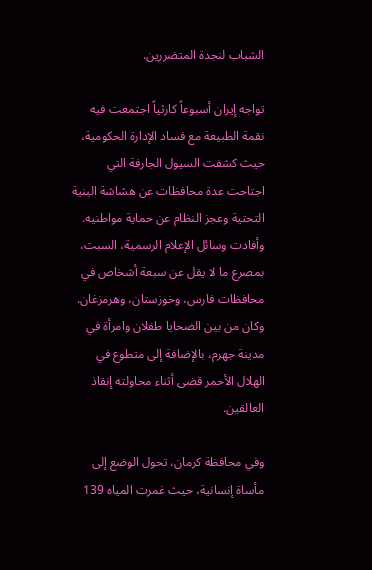الشباب لنجدة المتضررين.

تواجه إيران أسبوعاً كارثياً اجتمعت فيه نقمة الطبيعة مع فساد الإدارة الحكومية، حيث كشفت السيول الجارفة التي اجتاحت عدة محافظات عن هشاشة البنية التحتية وعجز النظام عن حماية مواطنيه. وأفادت وسائل الإعلام الرسمية، السبت، بمصرع ما لا يقل عن سبعة أشخاص في محافظات فارس، وخوزستان، وهرمزغان. وكان من بين الضحايا طفلان وامرأة في مدينة جهرم، بالإضافة إلى متطوع في الهلال الأحمر قضى أثناء محاولته إنقاذ العالقين.

وفي محافظة كرمان، تحول الوضع إلى مأساة إنسانية، حيث غمرت المياه 139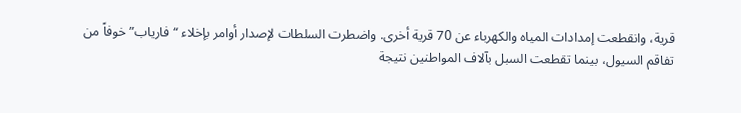قرية، وانقطعت إمدادات المياه والكهرباء عن 70 قرية أخرى. واضطرت السلطات لإصدار أوامر بإخلاء “فارياب” خوفاً من تفاقم السيول، بينما تقطعت السبل بآلاف المواطنين نتيجة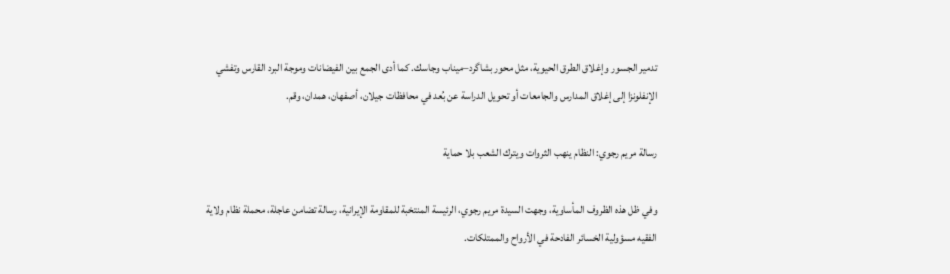تدمير الجسور وإغلاق الطرق الحيوية، مثل محور بشاگرد–ميناب وجاسك. كما أدى الجمع بين الفيضانات وموجة البرد القارس وتفشي الإنفلونزا إلى إغلاق المدارس والجامعات أو تحويل الدراسة عن بُعد في محافظات جيلان، أصفهان، همدان، وقم.

رسالة مريم رجوي: النظام ينهب الثروات ويترك الشعب بلا حماية

وفي ظل هذه الظروف المأساوية، وجهت السيدة مريم رجوي، الرئيسة المنتخبة للمقاومة الإيرانية، رسالة تضامن عاجلة، محملة نظام ولاية الفقيه مسؤولية الخسائر الفادحة في الأرواح والممتلكات.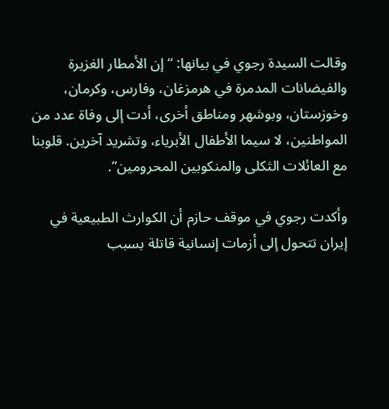وقالت السيدة رجوي في بيانها: “إن الأمطار الغزيرة والفيضانات المدمرة في هرمزغان، وفارس، وكرمان، وخوزستان، وبوشهر ومناطق أخرى، أدت إلى وفاة عدد من المواطنين، لا سيما الأطفال الأبرياء، وتشريد آخرين. قلوبنا مع العائلات الثكلى والمنكوبين المحرومين”.

وأكدت رجوي في موقف حازم أن الكوارث الطبيعية في إيران تتحول إلى أزمات إنسانية قاتلة بسبب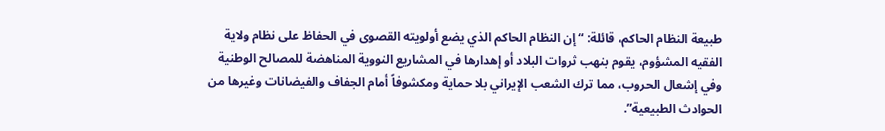طبيعة النظام الحاكم، قائلة: “إن النظام الحاكم الذي يضع أولويته القصوى في الحفاظ على نظام ولاية الفقيه المشؤوم، يقوم بنهب ثروات البلاد أو إهدارها في المشاريع النووية المناهضة للمصالح الوطنية وفي إشعال الحروب، مما ترك الشعب الإيراني بلا حماية ومكشوفاً أمام الجفاف والفيضانات وغيرها من الحوادث الطبيعية”.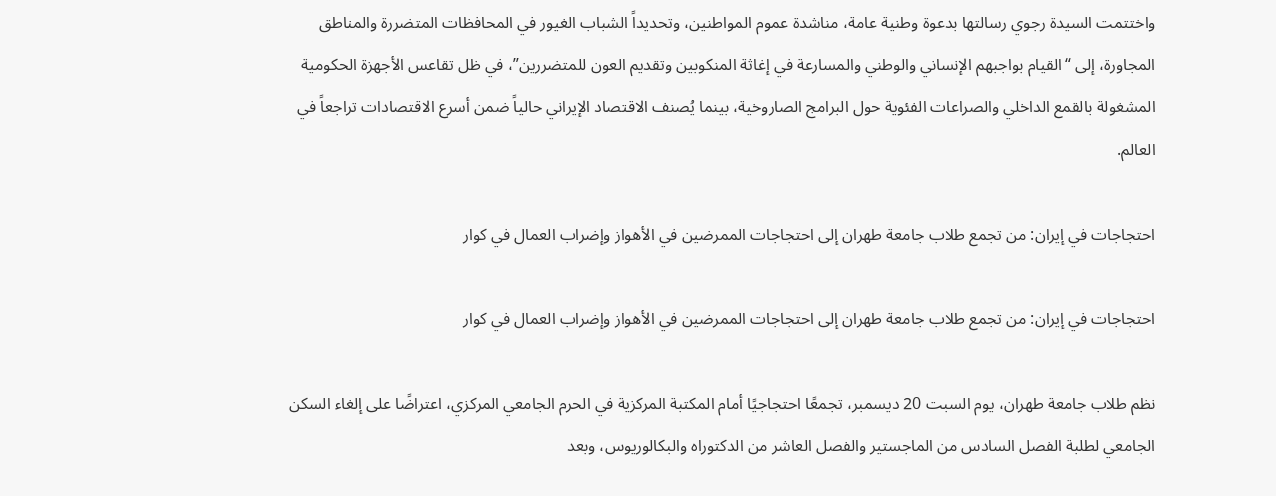واختتمت السيدة رجوي رسالتها بدعوة وطنية عامة، مناشدة عموم المواطنين، وتحديداً الشباب الغيور في المحافظات المتضررة والمناطق المجاورة، إلى “القيام بواجبهم الإنساني والوطني والمسارعة في إغاثة المنكوبين وتقديم العون للمتضررين”، في ظل تقاعس الأجهزة الحكومية المشغولة بالقمع الداخلي والصراعات الفئوية حول البرامج الصاروخية، بينما يُصنف الاقتصاد الإيراني حالياً ضمن أسرع الاقتصادات تراجعاً في العالم.

احتجاجات في إيران: من تجمع طلاب جامعة طهران إلى احتجاجات الممرضين في الأهواز وإضراب العمال في كوار

احتجاجات في إيران: من تجمع طلاب جامعة طهران إلى احتجاجات الممرضين في الأهواز وإضراب العمال في كوار

نظم طلاب جامعة طهران، يوم السبت 20 ديسمبر، تجمعًا احتجاجيًا أمام المكتبة المركزية في الحرم الجامعي المركزي، اعتراضًا على إلغاء السكن الجامعي لطلبة الفصل السادس من الماجستير والفصل العاشر من الدكتوراه والبكالوريوس، وبعد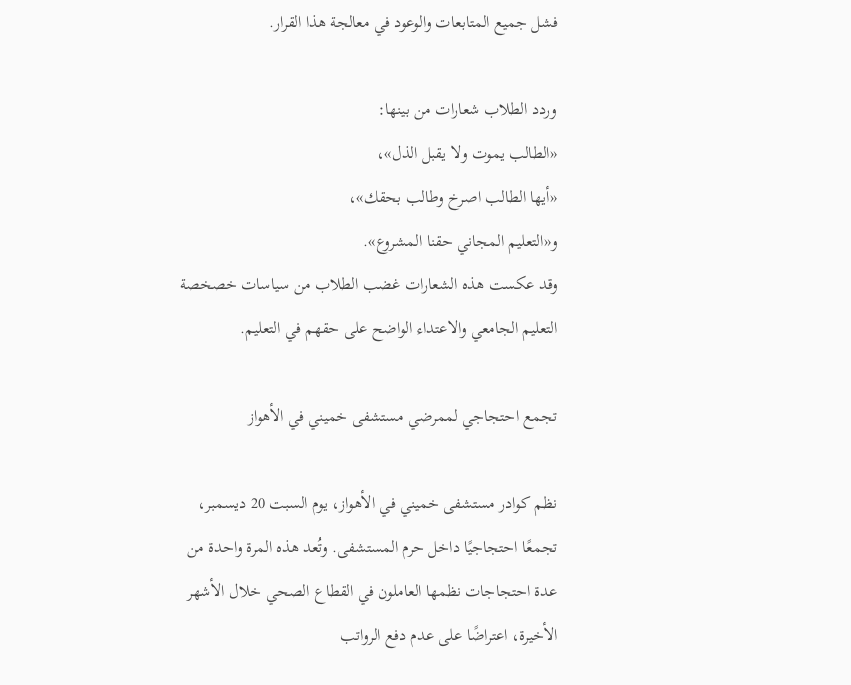فشل جميع المتابعات والوعود في معالجة هذا القرار.

وردد الطلاب شعارات من بينها:
«الطالب يموت ولا يقبل الذل»،
«أيها الطالب اصرخ وطالب بحقك»،
و«التعليم المجاني حقنا المشروع».
وقد عكست هذه الشعارات غضب الطلاب من سياسات خصخصة التعليم الجامعي والاعتداء الواضح على حقهم في التعليم.

تجمع احتجاجي لممرضي مستشفى خميني في الأهواز

نظم كوادر مستشفى خميني في الأهواز، يوم السبت 20 ديسمبر، تجمعًا احتجاجيًا داخل حرم المستشفى. وتُعد هذه المرة واحدة من عدة احتجاجات نظمها العاملون في القطاع الصحي خلال الأشهر الأخيرة، اعتراضًا على عدم دفع الرواتب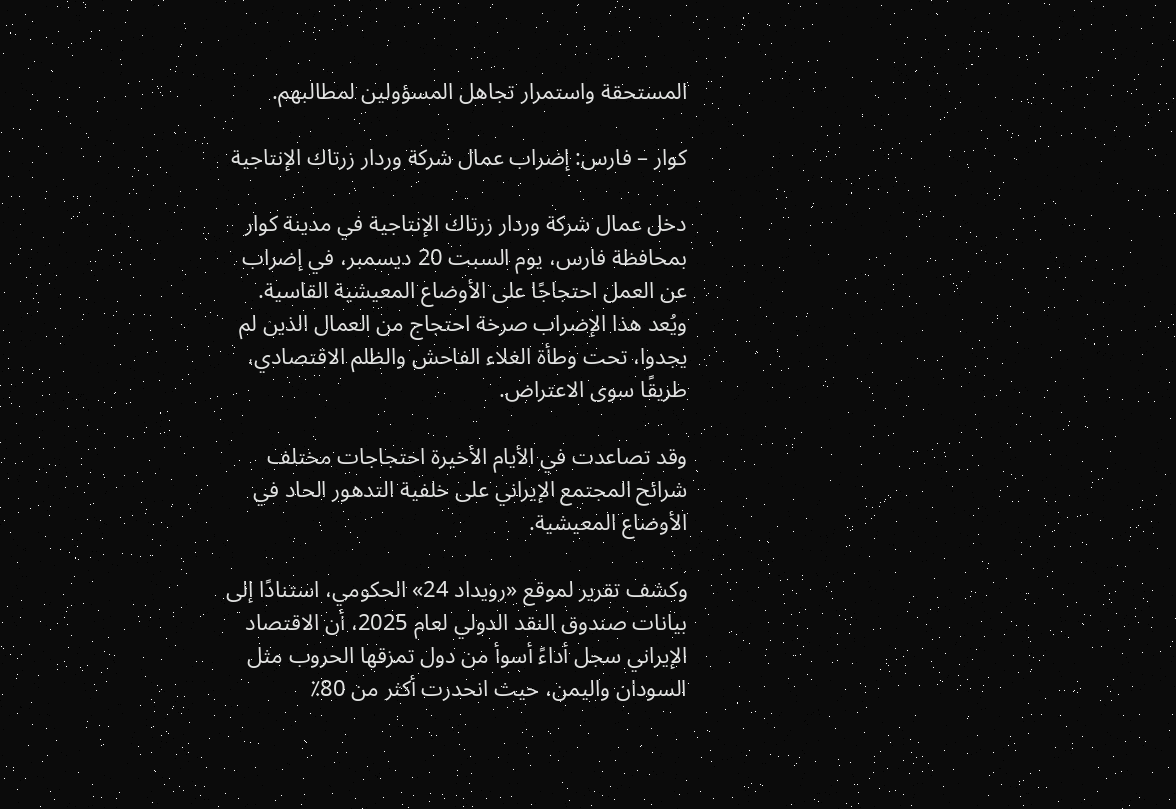المستحقة واستمرار تجاهل المسؤولين لمطالبهم.

كوار – فارس: إضراب عمال شركة وردار زرتاك الإنتاجية

دخل عمال شركة وردار زرتاك الإنتاجية في مدينة كوار بمحافظة فارس، يوم السبت 20 ديسمبر، في إضراب عن العمل احتجاجًا على الأوضاع المعيشية القاسية. ويُعد هذا الإضراب صرخة احتجاج من العمال الذين لم يجدوا، تحت وطأة الغلاء الفاحش والظلم الاقتصادي، طريقًا سوى الاعتراض.

وقد تصاعدت في الأيام الأخيرة احتجاجات مختلف شرائح المجتمع الإيراني على خلفية التدهور الحاد في الأوضاع المعيشية.

وكشف تقرير لموقع «رويداد 24» الحكومي، استنادًا إلى بيانات صندوق النقد الدولي لعام 2025، أن الاقتصاد الإيراني سجل أداءً أسوأ من دول تمزقها الحروب مثل السودان واليمن، حيث انحدرت أكثر من 80٪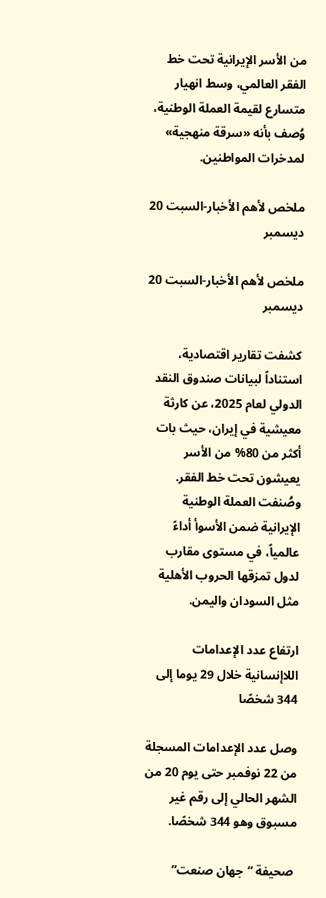من الأسر الإيرانية تحت خط الفقر العالمي، وسط انهيار متسارع لقيمة العملة الوطنية، وُصف بأنه «سرقة منهجية» لمدخرات المواطنين.

ملخص لأهم الأخبار-السبت 20 ديسمبر

ملخص لأهم الأخبار-السبت 20 ديسمبر

كشفت تقارير اقتصادية، استناداً لبيانات صندوق النقد الدولي لعام 2025، عن كارثة معيشية في إيران، حيث بات أكثر من 80% من الأسر يعيشون تحت خط الفقر. وصُنفت العملة الوطنية الإيرانية ضمن الأسوأ أداءً عالمياً، في مستوى مقارب لدول تمزقها الحروب الأهلية مثل السودان واليمن.

ارتفاع عدد الإعدامات اللاإنسانیة خلال 29 يوما إلی 344 شخصًا

وصل عدد الإعدامات المسجلة من 22 نوفمبر حتى يوم 20 من الشهر الحالي إلى رقم غير مسبوق وهو 344 شخصًا.

 صحيفة “جهان صنعت”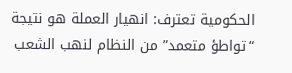الحكومية تعترف: انهيار العملة هو نتيجة “تواطؤ متعمد” من النظام لنهب الشعب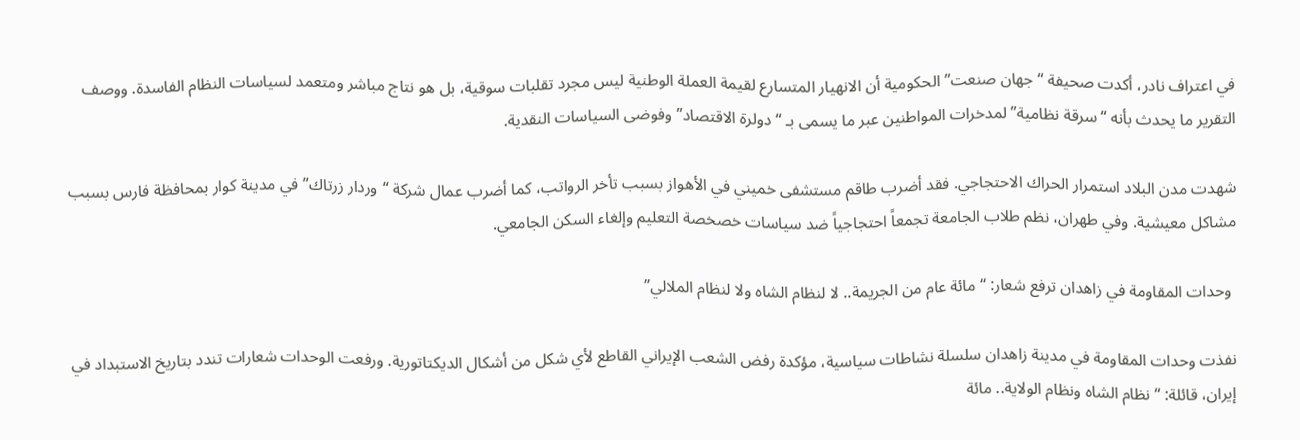في اعتراف نادر، أكدت صحيفة “جهان صنعت” الحكومية أن الانهيار المتسارع لقيمة العملة الوطنية ليس مجرد تقلبات سوقية، بل هو نتاج مباشر ومتعمد لسياسات النظام الفاسدة. ووصف التقرير ما يحدث بأنه “سرقة نظامية” لمدخرات المواطنين عبر ما يسمى بـ “دولرة الاقتصاد” وفوضى السياسات النقدية.

شهدت مدن البلاد استمرار الحراك الاحتجاجي. فقد أضرب طاقم مستشفى خميني في الأهواز بسبب تأخر الرواتب، كما أضرب عمال شركة “وردار زرتاك” في مدينة كوار بمحافظة فارس بسبب مشاكل معيشية. وفي طهران، نظم طلاب الجامعة تجمعاً احتجاجياً ضد سياسات خصخصة التعليم وإلغاء السكن الجامعي.

 وحدات المقاومة في زاهدان ترفع شعار: “مائة عام من الجريمة.. لا لنظام الشاه ولا لنظام الملالي”

نفذت وحدات المقاومة في مدينة زاهدان سلسلة نشاطات سياسية، مؤكدة رفض الشعب الإيراني القاطع لأي شكل من أشكال الديكتاتورية. ورفعت الوحدات شعارات تندد بتاريخ الاستبداد في إيران، قائلة: “نظام الشاه ونظام الولاية.. مائة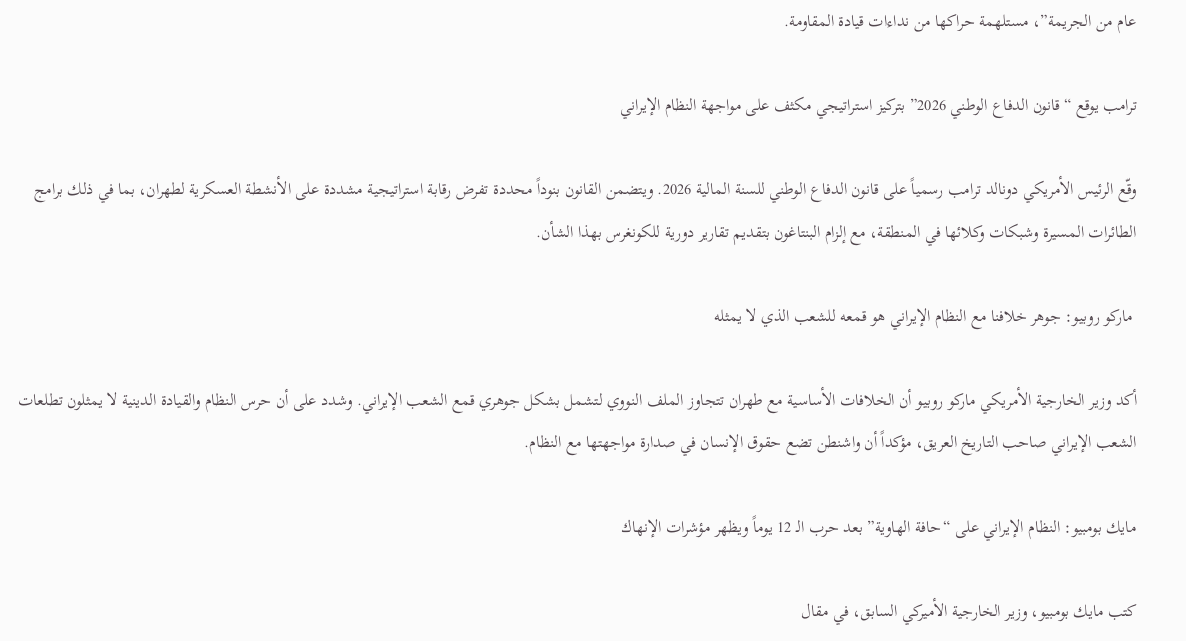عام من الجريمة”، مستلهمة حراكها من نداءات قيادة المقاومة.

ترامب يوقع “قانون الدفاع الوطني 2026” بتركيز استراتيجي مكثف على مواجهة النظام الإيراني

وقّع الرئيس الأمريكي دونالد ترامب رسمياً على قانون الدفاع الوطني للسنة المالية 2026. ويتضمن القانون بنوداً محددة تفرض رقابة استراتيجية مشددة على الأنشطة العسكرية لطهران، بما في ذلك برامج الطائرات المسيرة وشبكات وكلائها في المنطقة، مع إلزام البنتاغون بتقديم تقارير دورية للكونغرس بهذا الشأن.

 ماركو روبيو: جوهر خلافنا مع النظام الإيراني هو قمعه للشعب الذي لا يمثله

أكد وزير الخارجية الأمريكي ماركو روبيو أن الخلافات الأساسية مع طهران تتجاوز الملف النووي لتشمل بشكل جوهري قمع الشعب الإيراني. وشدد على أن حرس النظام والقيادة الدينية لا يمثلون تطلعات الشعب الإيراني صاحب التاريخ العريق، مؤكداً أن واشنطن تضع حقوق الإنسان في صدارة مواجهتها مع النظام.

مايك بومبيو: النظام الإيراني على “حافة الهاوية” بعد حرب الـ 12 يوماً ويظهر مؤشرات الإنهاك

كتب مايك بومبيو، وزير الخارجية الأميركي السابق، في مقال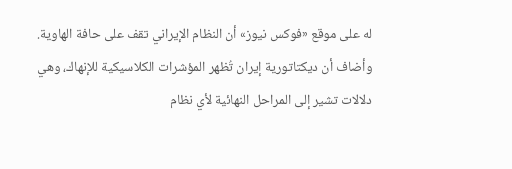له على موقع «فوكس نيوز» أن النظام الإيراني تقف على حافة الهاوية. وأضاف أن ديكتاتورية إيران تُظهر المؤشرات الكلاسيكية للإنهاك، وهي دلالات تشير إلى المراحل النهائية لأي نظام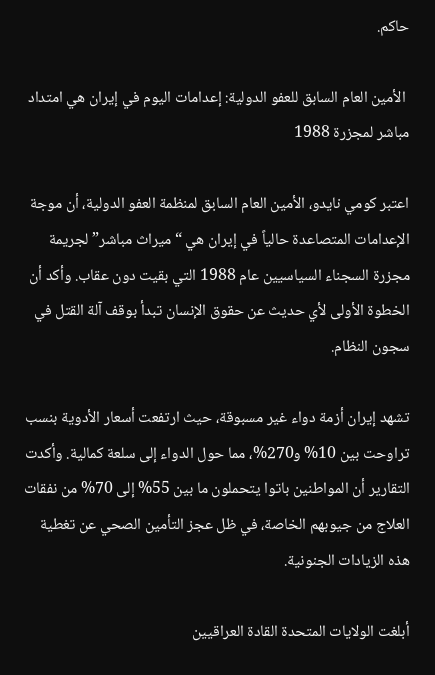حاكم.

 الأمين العام السابق للعفو الدولية: إعدامات اليوم في إيران هي امتداد مباشر لمجزرة 1988

اعتبر كومي نايدو، الأمين العام السابق لمنظمة العفو الدولية، أن موجة الإعدامات المتصاعدة حالياً في إيران هي “ميراث مباشر” لجريمة مجزرة السجناء السياسيين عام 1988 التي بقيت دون عقاب. وأكد أن الخطوة الأولى لأي حديث عن حقوق الإنسان تبدأ بوقف آلة القتل في سجون النظام.

تشهد إيران أزمة دواء غير مسبوقة، حيث ارتفعت أسعار الأدوية بنسب تراوحت بين 10% و270%، مما حول الدواء إلى سلعة كمالية. وأكدت التقارير أن المواطنين باتوا يتحملون ما بين 55% إلى 70% من نفقات العلاج من جيوبهم الخاصة، في ظل عجز التأمين الصحي عن تغطية هذه الزيادات الجنونية.

أبلغت الولايات المتحدة القادة العراقيين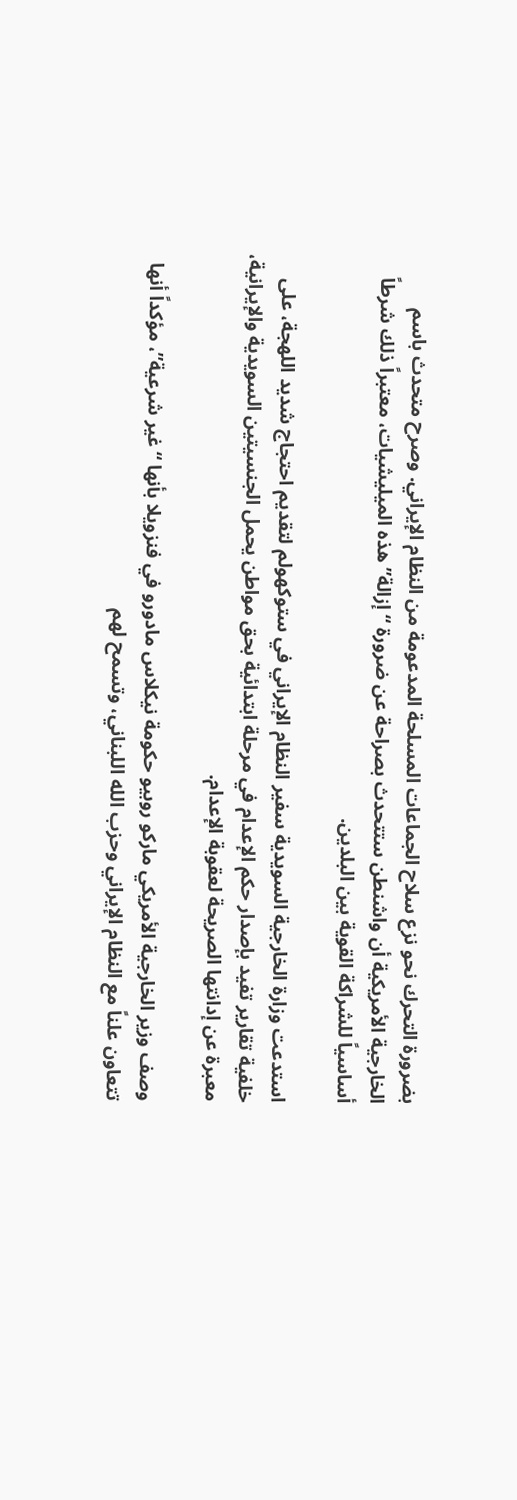بضرورة التحرك نحو نزع سلاح الجماعات المسلحة المدعومة من النظام الإيراني. وصرح متحدث باسم الخارجية الأمريكية أن واشنطن ستتحدث بصراحة عن ضرورة “إزالة” هذه الميليشيات، معتبراً ذلك شرطاً أساسياً للشراكة القوية بين البلدين.

استدعت وزارة الخارجية السويدية سفير النظام الإيراني في ستوكهولم لتقديم احتجاج شديد اللهجة، على خلفية تقارير تفيد بإصدار حكم الإعدام في مرحلة ابتدائية بحق مواطن يحمل الجنسيتين السويدية والإيرانية، معبرة عن إدانتها الصريحة لعقوبة الإعدام.

وصف وزير الخارجية الأمريكي ماركو روبيو حكومة نيكلاس مادورو في فنزويلا بأنها “غير شرعية”، مؤكداً أنها تتعاون علناً مع النظام الإيراني وحزب الله اللبناني، وتسمح لهم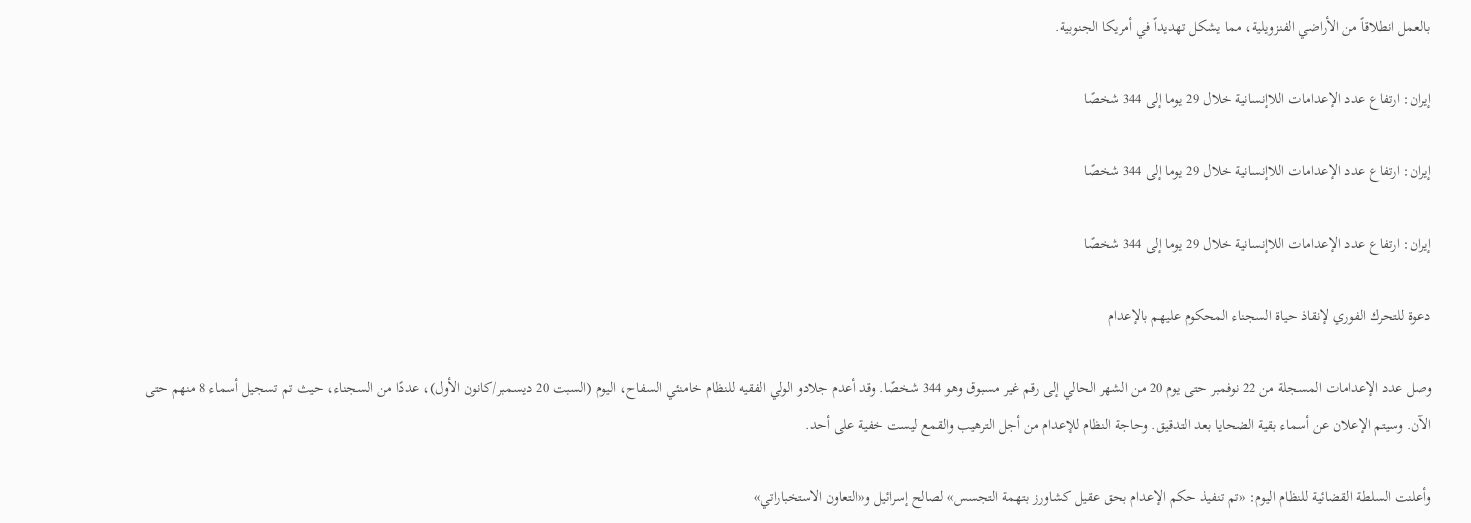بالعمل انطلاقاً من الأراضي الفنزويلية، مما يشكل تهديداً في أمريكا الجنوبية.

إیران: ارتفاع عدد الإعدامات اللاإنسانیة خلال 29 يوما إلی 344 شخصًا

إیران: ارتفاع عدد الإعدامات اللاإنسانیة خلال 29 يوما إلی 344 شخصًا

إیران: ارتفاع عدد الإعدامات اللاإنسانیة خلال 29 يوما إلی 344 شخصًا

دعوة للتحرك الفوري لإنقاذ حیاة السجناء المحکوم علیهم بالإعدام

وصل عدد الإعدامات المسجلة من 22 نوفمبر حتى يوم 20 من الشهر الحالي إلى رقم غير مسبوق وهو 344 شخصًا. وقد أعدم جلادو الولي الفقیه للنظام خامنئي السفاح، الیوم (السبت 20 دیسمبر/کانون الأول)، عددًا من السجناء، حیث تم تسجیل أسماء 8 منهم حتی الآن. وسيتم الإعلان عن أسماء بقية الضحايا بعد التدقيق. وحاجة النظام للإعدام من أجل الترهیب والقمع لیست خفیة علی أحد.

وأعلنت السلطة‌ القضائیة للنظام الیوم: «تم تنفیذ حکم الإعدام بحق عقیل کشاورز بتهمة التجسس» لصالح إسرائیل و«التعاون الاستخباراتي»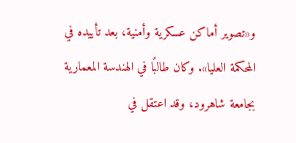و«تصویر أماکن عسکریة وأمنیة، بعد تأییده في المحکمة العلیا». وکان طالبًا في الهندسة المعماریة بجامعة شاهرود، وقد اعتقل في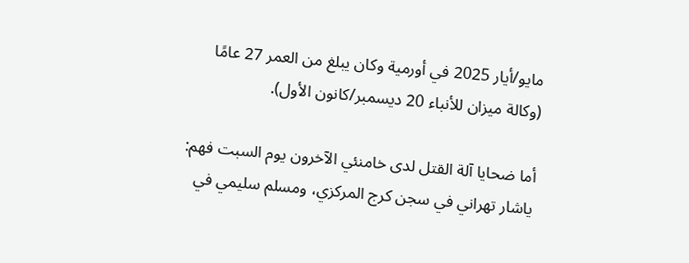مایو/أیار 2025 في أورمیة وکان یبلغ من العمر 27 عامًا (وکالة میزان للأنباء 20 دیسمبر/کانون الأول).

أما ضحایا آلة القتل لدی خامنئي الآخرون یوم السبت فهم: یاشار تهراني في سجن کرج المرکزي، ومسلم سلیمي في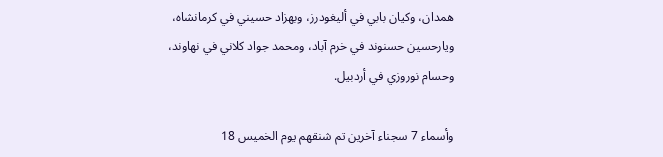همدان، وکیان بابي في ألیغودرز، وبهزاد حسیني في کرمانشاه، ویارحسین حسنوند في خرم آباد، ومحمد جواد کلاني في نهاوند، وحسام نوروزي في أردبیل.

وأسماء 7 سجناء آخرین تم شنقهم یوم الخمیس 18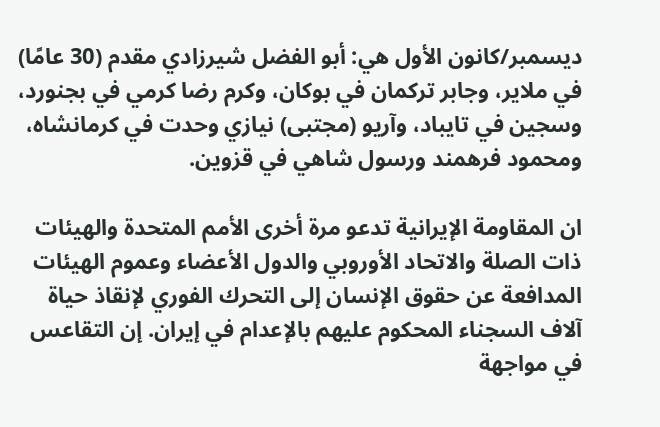دیسمبر/کانون الأول هي: أبو الفضل شیرزادي مقدم (30 عامًا) في ملایر، وجابر ترکمان في بوکان، وکرم رضا کرمي في بجنورد، وسجین في تایباد، وآریو (مجتبی) نیازي وحدت في کرمانشاه، ومحمود فرهمند ورسول شاهي في قزوین.

ان المقاومة الإيرانية تدعو مرة أخرى الأمم المتحدة والهيئات ذات الصلة والاتحاد الأوروبي والدول الأعضاء وعموم الهيئات المدافعة عن حقوق الإنسان إلى التحرك الفوري لإنقاذ حياة آلاف السجناء المحكوم عليهم بالإعدام في إيران. إن التقاعس في مواجهة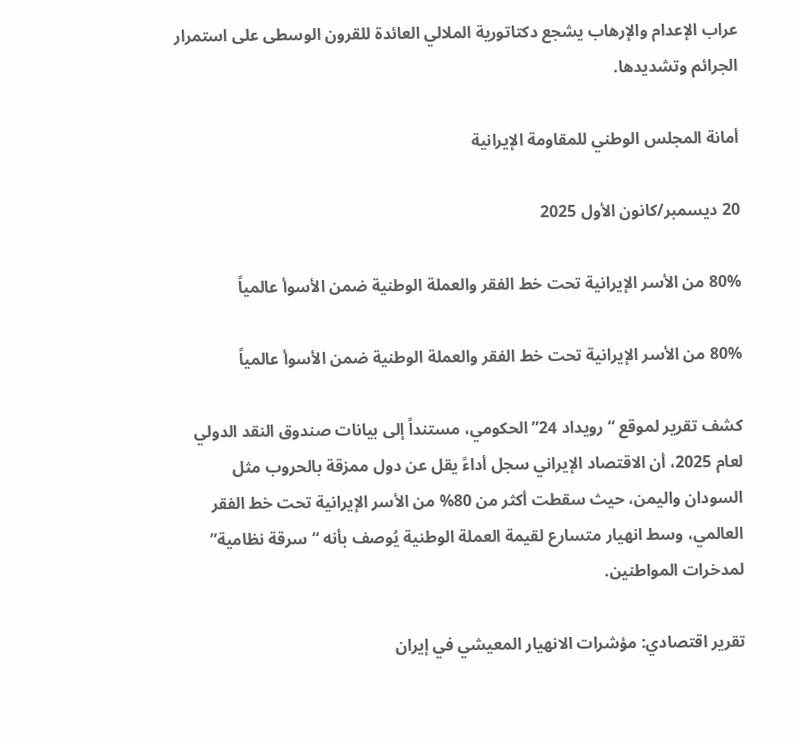عراب الإعدام والإرهاب یشجع دکتاتوریة الملالي العائدة للقرون الوسطی علی استمرار الجرائم وتشدیدها.

أمانة‌ المجلس الوطني للمقاومة الإیرانیة

20 دیسمبر/کانون الأول 2025

80% من الأسر الإيرانية تحت خط الفقر والعملة الوطنية ضمن الأسوأ عالمياً

80% من الأسر الإيرانية تحت خط الفقر والعملة الوطنية ضمن الأسوأ عالمياً

كشف تقرير لموقع “رويداد 24” الحكومي، مستنداً إلى بيانات صندوق النقد الدولي لعام 2025، أن الاقتصاد الإيراني سجل أداءً يقل عن دول ممزقة بالحروب مثل السودان واليمن، حيث سقطت أكثر من 80% من الأسر الإيرانية تحت خط الفقر العالمي، وسط انهيار متسارع لقيمة العملة الوطنية يُوصف بأنه “سرقة نظامية” لمدخرات المواطنين.

تقرير اقتصادي: مؤشرات الانهيار المعيشي في إيران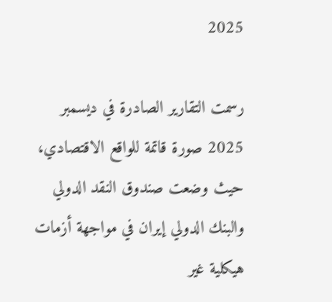2025

رسمت التقارير الصادرة في ديسمبر 2025 صورة قاتمة للواقع الاقتصادي، حيث وضعت صندوق النقد الدولي والبنك الدولي إيران في مواجهة أزمات هيكلية غير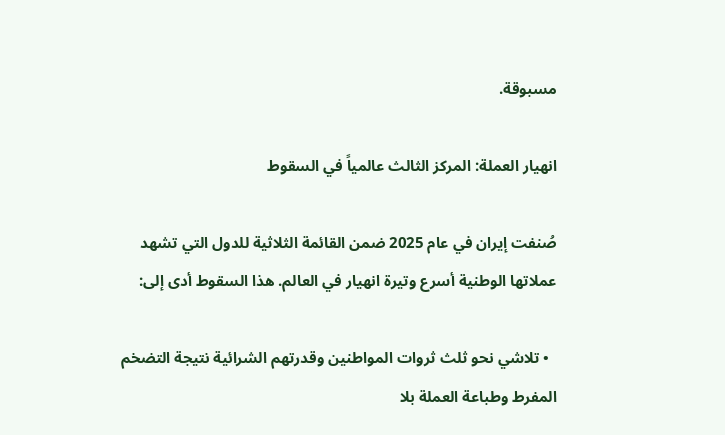مسبوقة.

انهيار العملة: المركز الثالث عالمياً في السقوط

صُنفت إيران في عام 2025 ضمن القائمة الثلاثية للدول التي تشهد عملاتها الوطنية أسرع وتيرة انهيار في العالم. هذا السقوط أدى إلى:

  • تلاشي نحو ثلث ثروات المواطنين وقدرتهم الشرائية نتيجة التضخم المفرط وطباعة العملة بلا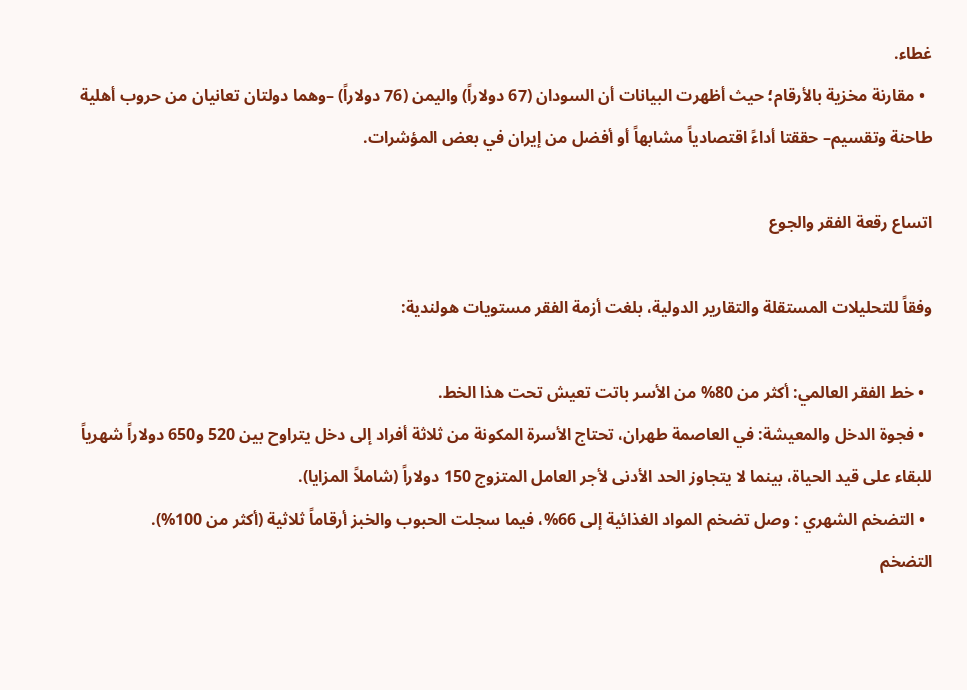غطاء.
  • مقارنة مخزية بالأرقام؛ حيث أظهرت البيانات أن السودان (67 دولاراً) واليمن (76 دولاراً) –وهما دولتان تعانيان من حروب أهلية طاحنة وتقسيم– حققتا أداءً اقتصادياً مشابهاً أو أفضل من إيران في بعض المؤشرات.

اتساع رقعة الفقر والجوع

وفقاً للتحليلات المستقلة والتقارير الدولية، بلغت أزمة الفقر مستويات هولندية:

  • خط الفقر العالمي: أكثر من 80% من الأسر باتت تعيش تحت هذا الخط.
  • فجوة الدخل والمعيشة: في العاصمة طهران، تحتاج الأسرة المكونة من ثلاثة أفراد إلى دخل يتراوح بين 520 و650 دولاراً شهرياً للبقاء على قيد الحياة، بينما لا يتجاوز الحد الأدنى لأجر العامل المتزوج 150 دولاراً (شاملاً المزايا).
  • التضخم الشهري : وصل تضخم المواد الغذائية إلى 66%، فيما سجلت الحبوب والخبز أرقاماً ثلاثية (أكثر من 100%).
التضخم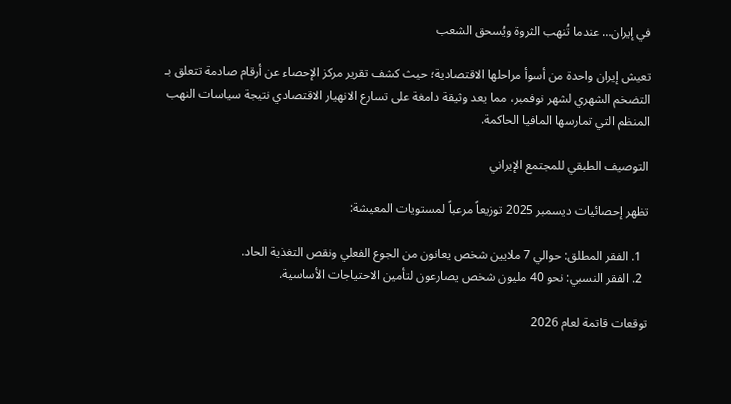في إيران… عندما تُنهب الثروة ويُسحق الشعب

تعيش إيران واحدة من أسوأ مراحلها الاقتصادية؛ حيث كشف تقرير مركز الإحصاء عن أرقام صادمة تتعلق بـ التضخم الشهري لشهر نوفمبر، مما يعد وثيقة دامغة على تسارع الانهيار الاقتصادي نتيجة سياسات النهب المنظم التي تمارسها المافيا الحاكمة.

التوصيف الطبقي للمجتمع الإيراني

تظهر إحصائيات ديسمبر 2025 توزيعاً مرعباً لمستويات المعيشة:

  1. الفقر المطلق: حوالي 7 ملايين شخص يعانون من الجوع الفعلي ونقص التغذية الحاد.
  2. الفقر النسبي: نحو 40 مليون شخص يصارعون لتأمين الاحتياجات الأساسية.

توقعات قاتمة لعام 2026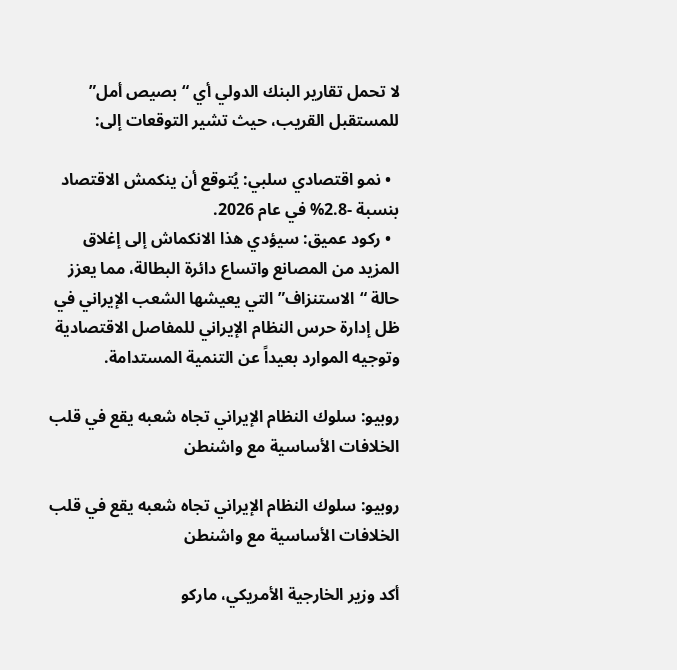لا تحمل تقارير البنك الدولي أي “بصيص أمل” للمستقبل القريب، حيث تشير التوقعات إلى:

  • نمو اقتصادي سلبي: يُتوقع أن ينكمش الاقتصاد بنسبة -2.8% في عام 2026.
  • ركود عميق: سيؤدي هذا الانكماش إلى إغلاق المزيد من المصانع واتساع دائرة البطالة، مما يعزز حالة “الاستنزاف” التي يعيشها الشعب الإيراني في ظل إدارة حرس النظام الإيراني للمفاصل الاقتصادية وتوجيه الموارد بعيداً عن التنمية المستدامة.

روبيو: سلوك النظام الإيراني تجاه شعبه يقع في قلب الخلافات الأساسية مع واشنطن

روبيو: سلوك النظام الإيراني تجاه شعبه يقع في قلب الخلافات الأساسية مع واشنطن

أكد وزير الخارجية الأمريكي، ماركو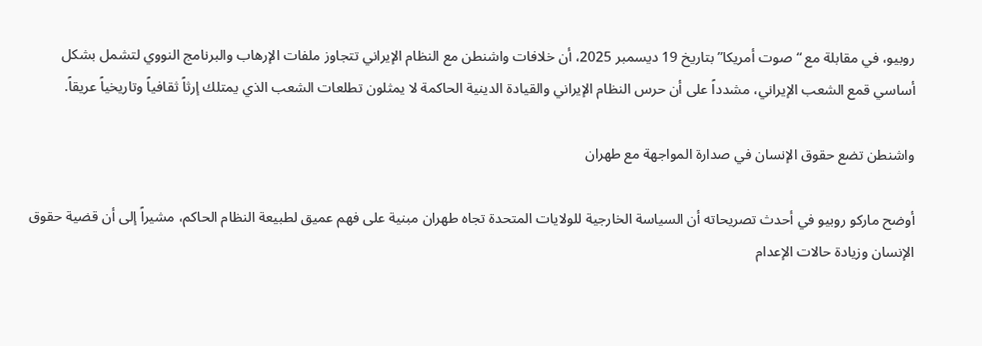روبيو، في مقابلة مع “صوت أمريكا” بتاريخ 19 ديسمبر 2025، أن خلافات واشنطن مع النظام الإيراني تتجاوز ملفات الإرهاب والبرنامج النووي لتشمل بشكل أساسي قمع الشعب الإيراني، مشدداً على أن حرس النظام الإيراني والقيادة الدينية الحاكمة لا يمثلون تطلعات الشعب الذي يمتلك إرثاً ثقافياً وتاريخياً عريقاً.

واشنطن تضع حقوق الإنسان في صدارة المواجهة مع طهران

أوضح ماركو روبيو في أحدث تصريحاته أن السياسة الخارجية للولايات المتحدة تجاه طهران مبنية على فهم عميق لطبيعة النظام الحاكم، مشيراً إلى أن قضية حقوق الإنسان وزيادة حالات الإعدام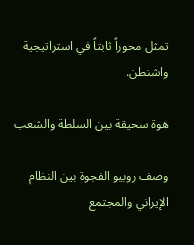تمثل محوراً ثابتاً في استراتيجية واشنطن.

هوة سحيقة بين السلطة والشعب

وصف روبيو الفجوة بين النظام الإيراني والمجتمع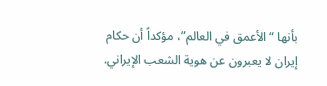بأنها “الأعمق في العالم”، مؤكداً أن حكام إيران لا يعبرون عن هوية الشعب الإيراني.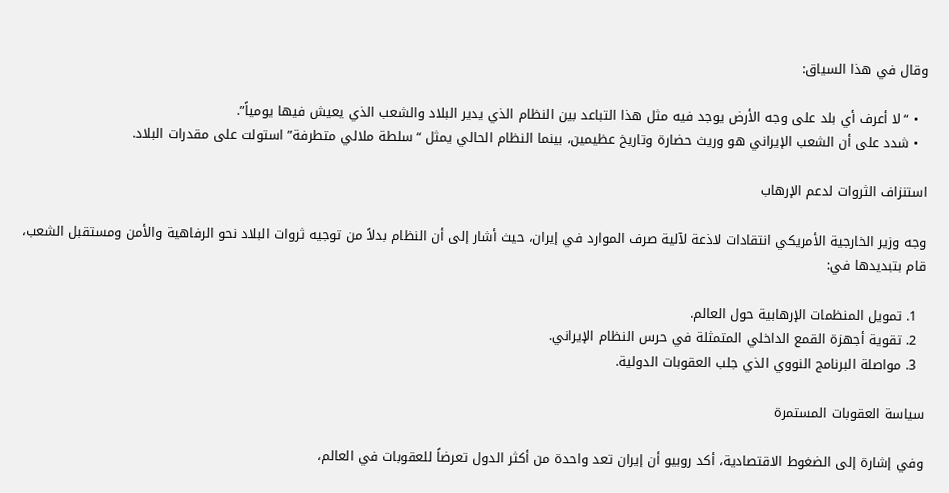وقال في هذا السياق:

  • “لا أعرف أي بلد على وجه الأرض يوجد فيه مثل هذا التباعد بين النظام الذي يدير البلاد والشعب الذي يعيش فيها يومياً”.
  • شدد على أن الشعب الإيراني هو وريث حضارة وتاريخ عظيمين، بينما النظام الحالي يمثل “سلطة ملالي متطرفة” استولت على مقدرات البلاد.

استنزاف الثروات لدعم الإرهاب

وجه وزير الخارجية الأمريكي انتقادات لاذعة لآلية صرف الموارد في إيران، حيث أشار إلى أن النظام بدلاً من توجيه ثروات البلاد نحو الرفاهية والأمن ومستقبل الشعب، قام بتبديدها في:

  1. تمويل المنظمات الإرهابية حول العالم.
  2. تقوية أجهزة القمع الداخلي المتمثلة في حرس النظام الإيراني.
  3. مواصلة البرنامج النووي الذي جلب العقوبات الدولية.

سياسة العقوبات المستمرة

وفي إشارة إلى الضغوط الاقتصادية، أكد روبيو أن إيران تعد واحدة من أكثر الدول تعرضاً للعقوبات في العالم،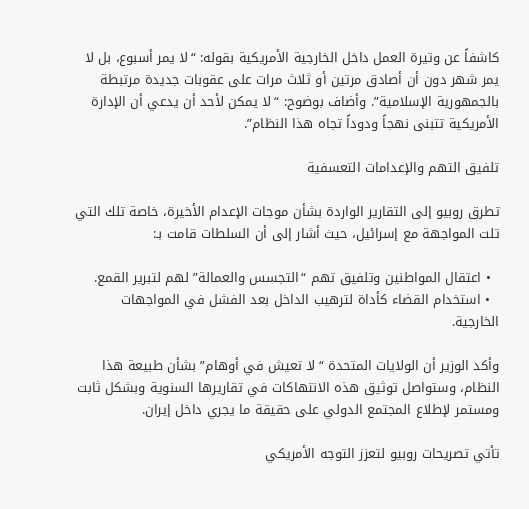كاشفاً عن وتيرة العمل داخل الخارجية الأمريكية بقوله: “لا يمر أسبوع، بل لا يمر شهر دون أن أصادق مرتين أو ثلاث مرات على عقوبات جديدة مرتبطة بالجمهورية الإسلامية”. وأضاف بوضوح: “لا يمكن لأحد أن يدعي أن الإدارة الأمريكية تتبنى نهجاً ودوداً تجاه هذا النظام”.

تلفيق التهم والإعدامات التعسفية

تطرق روبيو إلى التقارير الواردة بشأن موجات الإعدام الأخيرة، خاصة تلك التي تلت المواجهة مع إسرائيل، حيث أشار إلى أن السلطات قامت بـ:

  • اعتقال المواطنين وتلفيق تهم “التجسس والعمالة” لهم لتبرير القمع.
  • استخدام القضاء كأداة لترهيب الداخل بعد الفشل في المواجهات الخارجية.

وأكد الوزير أن الولايات المتحدة “لا تعيش في أوهام” بشأن طبيعة هذا النظام، وستواصل توثيق هذه الانتهاكات في تقاريرها السنوية وبشكل ثابت ومستمر لإطلاع المجتمع الدولي على حقيقة ما يجري داخل إيران.

تأتي تصريحات روبيو لتعزز التوجه الأمريكي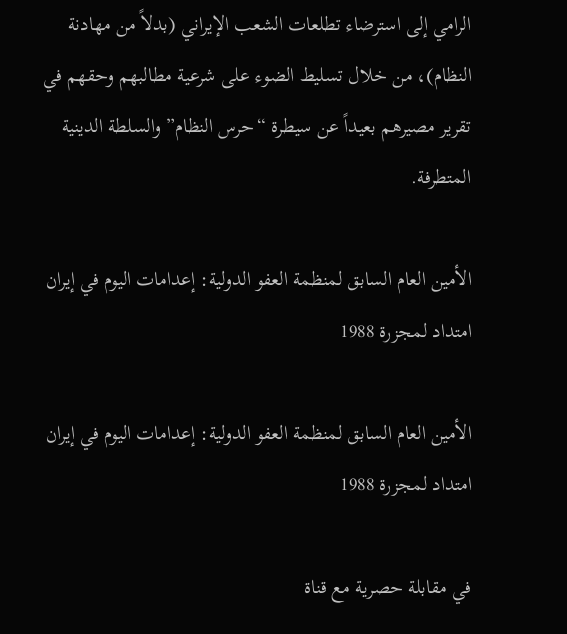الرامي إلى استرضاء تطلعات الشعب الإيراني (بدلاً من مهادنة النظام)، من خلال تسليط الضوء على شرعية مطالبهم وحقهم في تقرير مصيرهم بعيداً عن سيطرة “حرس النظام” والسلطة الدينية المتطرفة.

الأمين العام السابق لمنظمة العفو الدولية: إعدامات اليوم في إيران امتداد لمجزرة 1988

الأمين العام السابق لمنظمة العفو الدولية: إعدامات اليوم في إيران امتداد لمجزرة 1988

في مقابلة حصرية مع قناة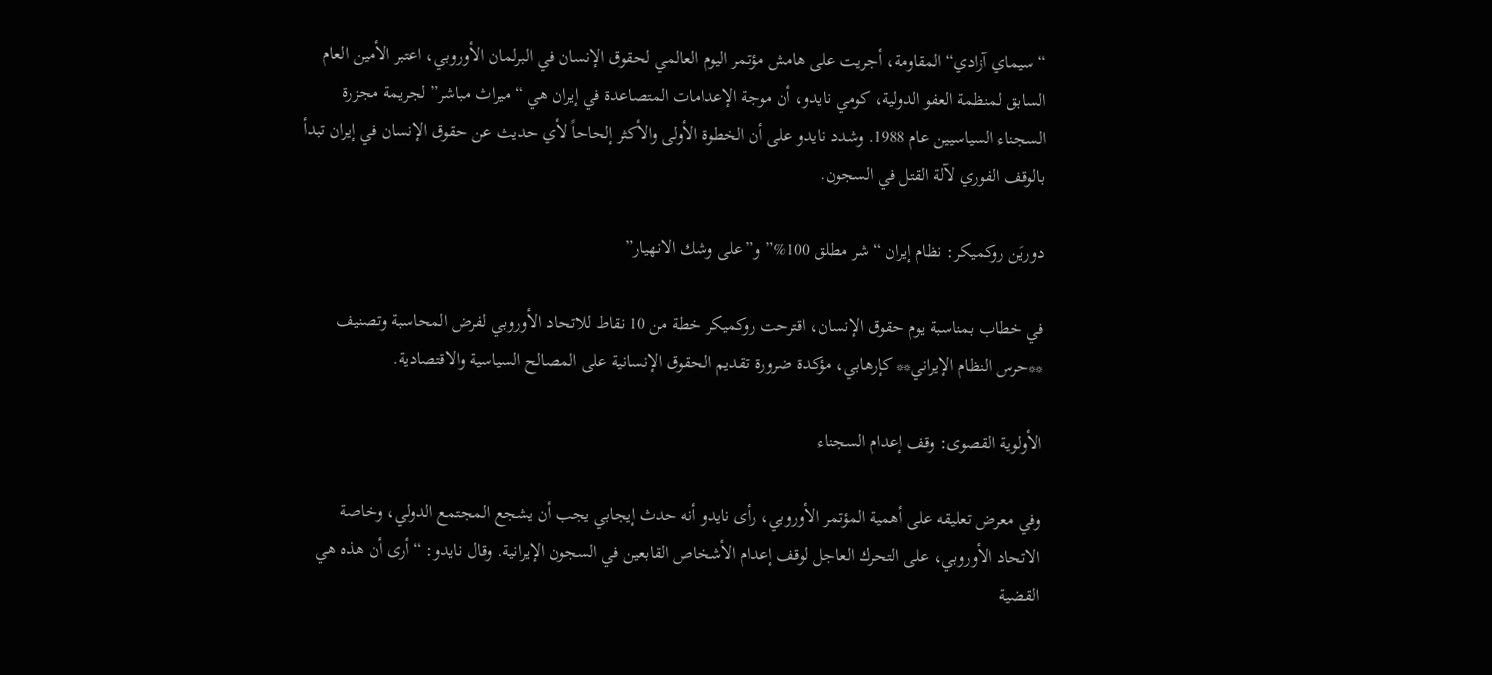“سيماي آزادي“المقاومة، أجريت على هامش مؤتمر اليوم العالمي لحقوق الإنسان في البرلمان الأوروبي، اعتبر الأمين العام السابق لمنظمة العفو الدولية، كومي نايدو، أن موجة الإعدامات المتصاعدة في إيران هي “ميراث مباشر” لجريمة مجزرة السجناء السياسيين عام 1988. وشدد نايدو على أن الخطوة الأولى والأكثر إلحاحاً لأي حديث عن حقوق الإنسان في إيران تبدأ بالوقف الفوري لآلة القتل في السجون.

دوريَن روكميكر: نظام إيران “شر مطلق 100%” و”على وشك الانهيار”

في خطاب بمناسبة يوم حقوق الإنسان، اقترحت روكميكر خطة من 10 نقاط للاتحاد الأوروبي لفرض المحاسبة وتصنيف **حرس النظام الإيراني** كإرهابي، مؤكدة ضرورة تقديم الحقوق الإنسانية على المصالح السياسية والاقتصادية.

الأولوية القصوى: وقف إعدام السجناء

وفي معرض تعليقه على أهمية المؤتمر الأوروبي، رأى نايدو أنه حدث إيجابي يجب أن يشجع المجتمع الدولي، وخاصة الاتحاد الأوروبي، على التحرك العاجل لوقف إعدام الأشخاص القابعين في السجون الإيرانية. وقال نايدو: “أرى أن هذه هي القضية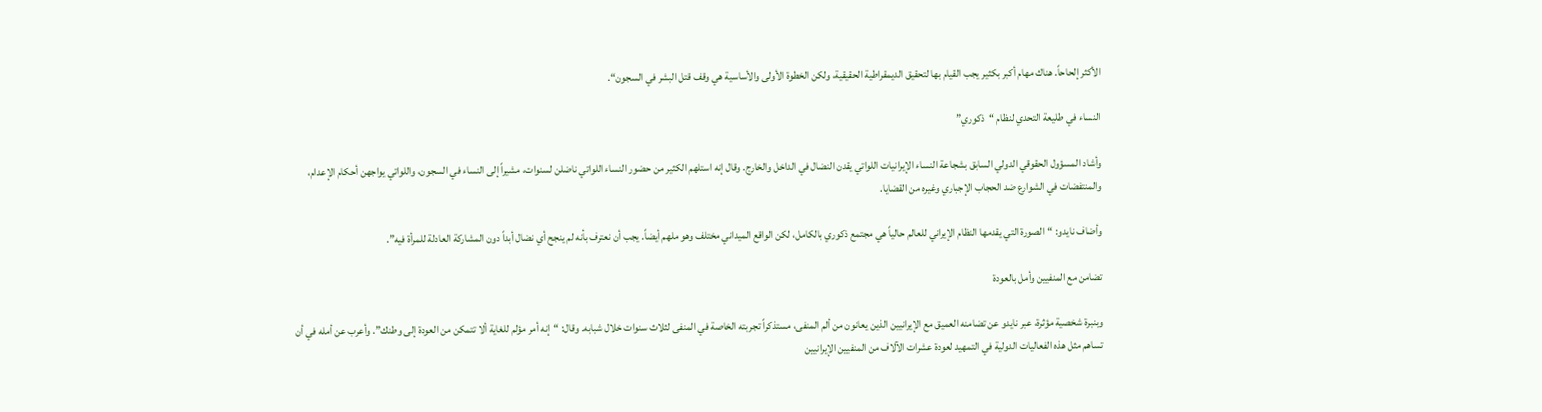الأكثر إلحاحاً. هناك مهام أكبر بكثير يجب القيام بها لتحقيق الديمقراطية الحقيقية، ولكن الخطوة الأولى والأساسية هي وقف قتل البشر في السجون“.

النساء في طليعة التحدي لنظام “ذكوري”

وأشاد المسؤول الحقوقي الدولي السابق بشجاعة النساء الإيرانيات اللواتي يقدن النضال في الداخل والخارج. وقال إنه استلهم الكثير من حضور النساء اللواتي ناضلن لسنوات، مشيراً إلى النساء في السجون، واللواتي يواجهن أحكام الإعدام، والمنتفضات في الشوارع ضد الحجاب الإجباري وغيره من القضايا.

وأضاف نايدو: “الصورة التي يقدمها النظام الإيراني للعالم حالياً هي مجتمع ذكوري بالكامل، لكن الواقع الميداني مختلف وهو ملهم أيضاً. يجب أن نعترف بأنه لم ينجح أي نضال أبداً دون المشاركة العادلة للمرأة فيه”.

تضامن مع المنفيين وأمل بالعودة

وبنبرة شخصية مؤثرة، عبر نايدو عن تضامنه العميق مع الإيرانيين الذين يعانون من ألم المنفى، مستذكراً تجربته الخاصة في المنفى لثلاث سنوات خلال شبابه. وقال: “إنه أمر مؤلم للغاية ألا تتمكن من العودة إلى وطنك”. وأعرب عن أمله في أن تساهم مثل هذه الفعاليات الدولية في التمهيد لعودة عشرات الآلاف من المنفيين الإيرانيين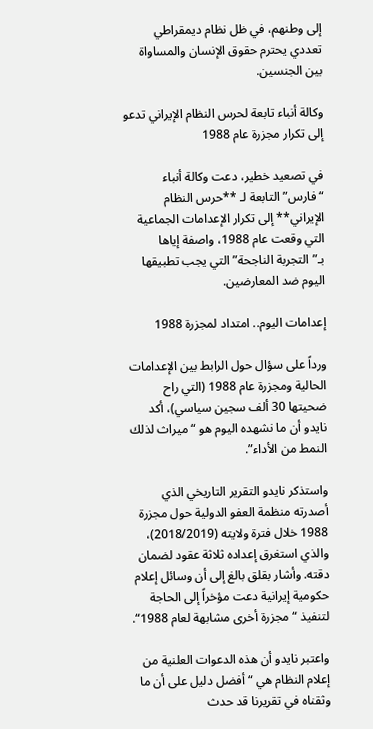إلى وطنهم، في ظل نظام ديمقراطي تعددي يحترم حقوق الإنسان والمساواة بين الجنسين.

وكالة أنباء تابعة لحرس النظام الإيراني تدعو إلى تكرار مجزرة عام 1988

في تصعيد خطير، دعت وكالة أنباء “فارس” التابعة لـ **حرس النظام الإيراني** إلى تكرار الإعدامات الجماعية التي وقعت عام 1988، واصفة إياها بـ”التجربة الناجحة” التي يجب تطبيقها اليوم ضد المعارضين.

إعدامات اليوم.. امتداد لمجزرة 1988

ورداً على سؤال حول الرابط بين الإعدامات الحالية ومجزرة عام 1988 (التي راح ضحيتها 30 ألف سجين سياسي)، أكد نايدو أن ما نشهده اليوم هو “ميراث لذلك النمط من الأداء”.

واستذكر نايدو التقرير التاريخي الذي أصدرته منظمة العفو الدولية حول مجزرة 1988 خلال فترة ولايته (2018/2019)، والذي استغرق إعداده ثلاثة عقود لضمان دقته. وأشار بقلق بالغ إلى أن وسائل إعلام حكومية إيرانية دعت مؤخراً إلى الحاجة لتنفيذ “مجزرة أخرى مشابهة لعام 1988“.

واعتبر نايدو أن هذه الدعوات العلنية من إعلام النظام هي “أفضل دليل على أن ما وثقناه في تقريرنا قد حدث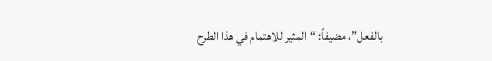بالفعل”، مضيفاً: “المثير للاهتمام في هذا الطرح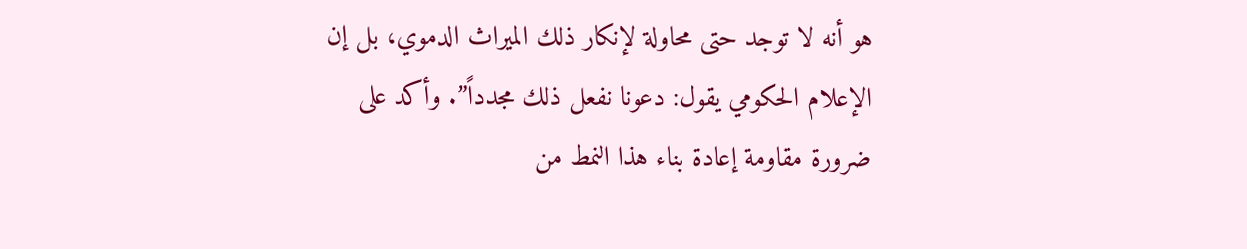هو أنه لا توجد حتى محاولة لإنكار ذلك الميراث الدموي، بل إن الإعلام الحكومي يقول: دعونا نفعل ذلك مجدداً”. وأكد على ضرورة مقاومة إعادة بناء هذا النمط من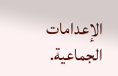الإعدامات الجماعية.